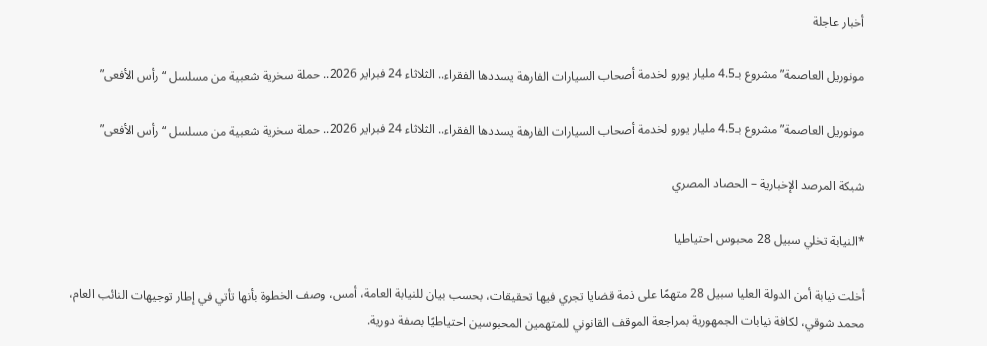أخبار عاجلة

مونوريل العاصمة” مشروع بـ4.5 مليار يورو لخدمة أصحاب السيارات الفارهة يسددها الفقراء.. الثلاثاء 24 فبراير 2026.. حملة سخرية شعبية من مسلسل “رأس الأفعى”

مونوريل العاصمة” مشروع بـ4.5 مليار يورو لخدمة أصحاب السيارات الفارهة يسددها الفقراء.. الثلاثاء 24 فبراير 2026.. حملة سخرية شعبية من مسلسل “رأس الأفعى”

شبكة المرصد الإخبارية – الحصاد المصري

*النيابة تخلي سبيل 28 محبوس احتياطيا

أخلت نيابة أمن الدولة العليا سبيل 28 متهمًا على ذمة قضايا تجري فيها تحقيقات، بحسب بيان للنيابة العامة، أمس، وصف الخطوة بأنها تأتي في إطار توجيهات النائب العام، محمد شوقي، لكافة نيابات الجمهورية بمراجعة الموقف القانوني للمتهمين المحبوسين احتياطيًا بصفة دورية.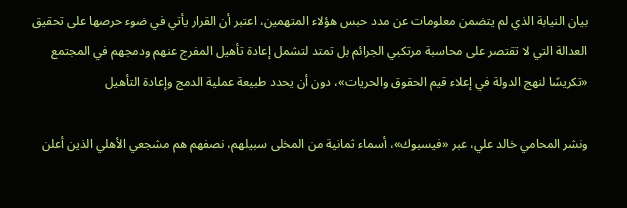بيان النيابة الذي لم يتضمن معلومات عن مدد حبس هؤلاء المتهمين، اعتبر أن القرار يأتي في ضوء حرصها على تحقيق العدالة التي لا تقتصر على محاسبة مرتكبي الجرائم بل تمتد لتشمل إعادة تأهيل المفرج عنهم ودمجهم في المجتمع «تكريسًا لنهج الدولة في إعلاء قيم الحقوق والحريات»، دون أن يحدد طبيعة عملية الدمج وإعادة التأهيل

ونشر المحامي خالد علي، عبر «فيسبوك»، أسماء ثمانية من المخلى سبيلهم، نصفهم هم مشجعي الأهلي الذين أعلن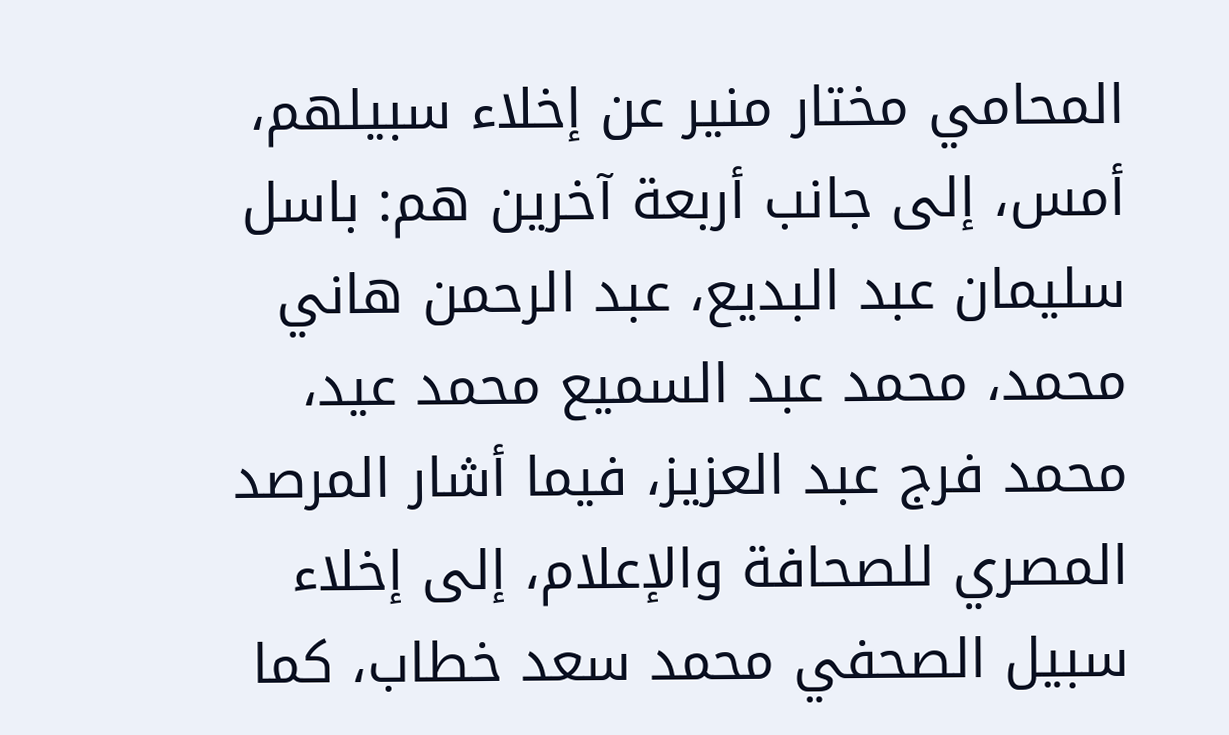المحامي مختار منير عن إخلاء سبيلهم، أمس، إلى جانب أربعة آخرين هم: باسل سليمان عبد البديع، عبد الرحمن هاني محمد، محمد عبد السميع محمد عيد، محمد فرج عبد العزيز، فيما أشار المرصد المصري للصحافة والإعلام، إلى إخلاء سبيل الصحفي محمد سعد خطاب، كما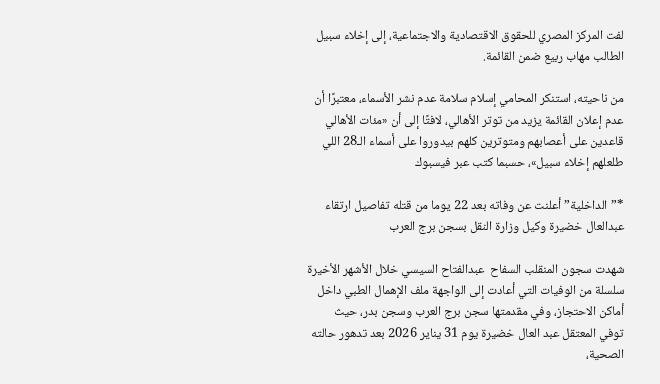لفت المركز المصري للحقوق الاقتصادية والاجتماعية، إلى إخلاء سبيل الطالب مهاب ربيع ضمن القائمة.

من ناحيته، استنكر المحامي إسلام سلامة عدم نشر الأسماء، معتبرًا أن عدم إعلان القائمة يزيد من توتر الأهالي، لافتًا إلى أن «مئات الأهالي قاعدين على أعصابهم ومتوترين كلهم بيدوروا على أسماء الـ28 اللي طلعلهم إخلاء سبيل»، حسبما كتب عبر فيسبوك

*”الداخلية” أعلنت عن وفاته بعد 22 يوما من قتله تفاصيل ارتقاء عبدالعال خضيرة وكيل وزارة النقل بسجن برج العرب

شهدت سجون المنقلب السفاح  عبدالفتاح السيسي خلال الأشهر الأخيرة سلسلة من الوفيات التي أعادت إلى الواجهة ملف الإهمال الطبي داخل أماكن الاحتجاز، وفي مقدمتها سجن برج العرب وسجن بدر، حيث توفي المعتقل عبد العال خضيرة يوم 31 يناير 2026 بعد تدهور حالته الصحية،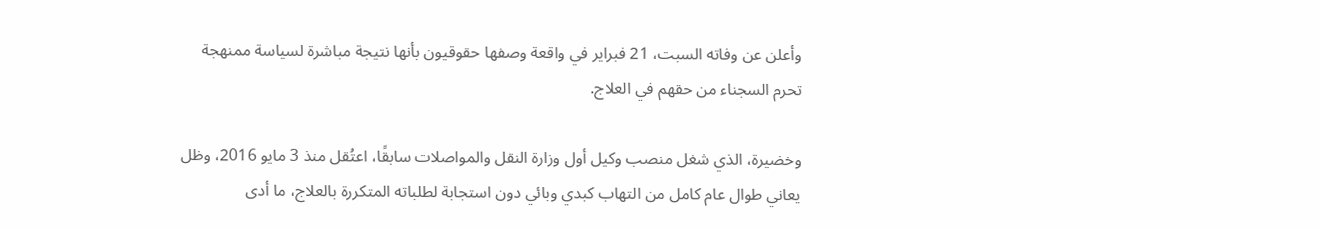وأعلن عن وفاته السبت، 21 فبراير في واقعة وصفها حقوقيون بأنها نتيجة مباشرة لسياسة ممنهجة تحرم السجناء من حقهم في العلاج.

وخضيرة، الذي شغل منصب وكيل أول وزارة النقل والمواصلات سابقًا، اعتُقل منذ 3 مايو 2016، وظل يعاني طوال عام كامل من التهاب كبدي وبائي دون استجابة لطلباته المتكررة بالعلاج، ما أدى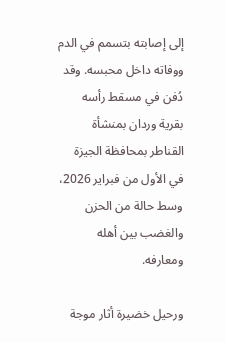إلى إصابته بتسمم في الدم ووفاته داخل محبسه. وقد دُفن في مسقط رأسه بقرية وردان بمنشأة القناطر بمحافظة الجيزة في الأول من فبراير 2026، وسط حالة من الحزن والغضب بين أهله ومعارفه.

ورحيل خضيرة أثار موجة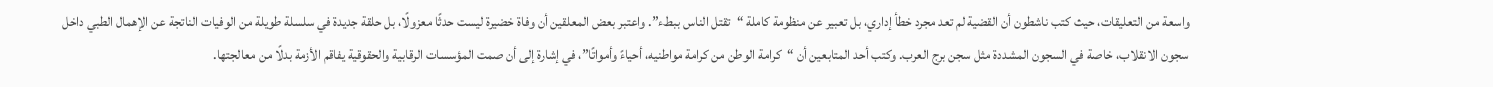واسعة من التعليقات، حيث كتب ناشطون أن القضية لم تعد مجرد خطأ إداري، بل تعبير عن منظومة كاملة “تقتل الناس ببطء”. واعتبر بعض المعلقين أن وفاة خضيرة ليست حدثًا معزولًا، بل حلقة جديدة في سلسلة طويلة من الوفيات الناتجة عن الإهمال الطبي داخل سجون الانقلاب، خاصة في السجون المشددة مثل سجن برج العرب. وكتب أحد المتابعين أن “كرامة الوطن من كرامة مواطنيه، أحياءً وأمواتًا”، في إشارة إلى أن صمت المؤسسات الرقابية والحقوقية يفاقم الأزمة بدلًا من معالجتها.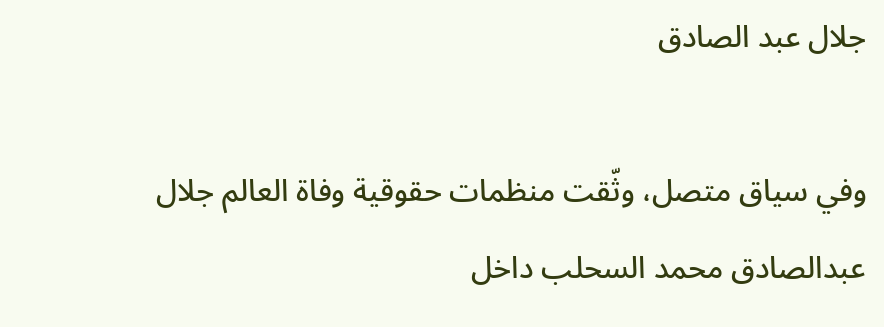جلال عبد الصادق

وفي سياق متصل، وثّقت منظمات حقوقية وفاة العالم جلال عبدالصادق محمد السحلب داخل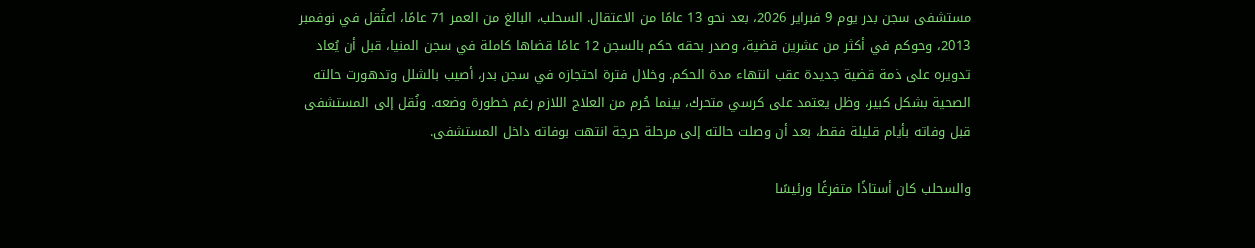مستشفى سجن بدر يوم 9 فبراير 2026، بعد نحو 13 عامًا من الاعتقال. السحلب، البالغ من العمر 71 عامًا، اعتُقل في نوفمبر 2013، وحوكم في أكثر من عشرين قضية، وصدر بحقه حكم بالسجن 12 عامًا قضاها كاملة في سجن المنيا، قبل أن يُعاد تدويره على ذمة قضية جديدة عقب انتهاء مدة الحكم. وخلال فترة احتجازه في سجن بدر، أصيب بالشلل وتدهورت حالته الصحية بشكل كبير، وظل يعتمد على كرسي متحرك، بينما حُرم من العلاج اللازم رغم خطورة وضعه. ونُقل إلى المستشفى قبل وفاته بأيام قليلة فقط، بعد أن وصلت حالته إلى مرحلة حرجة انتهت بوفاته داخل المستشفى.

والسحلب كان أستاذًا متفرغًا ورئيسًا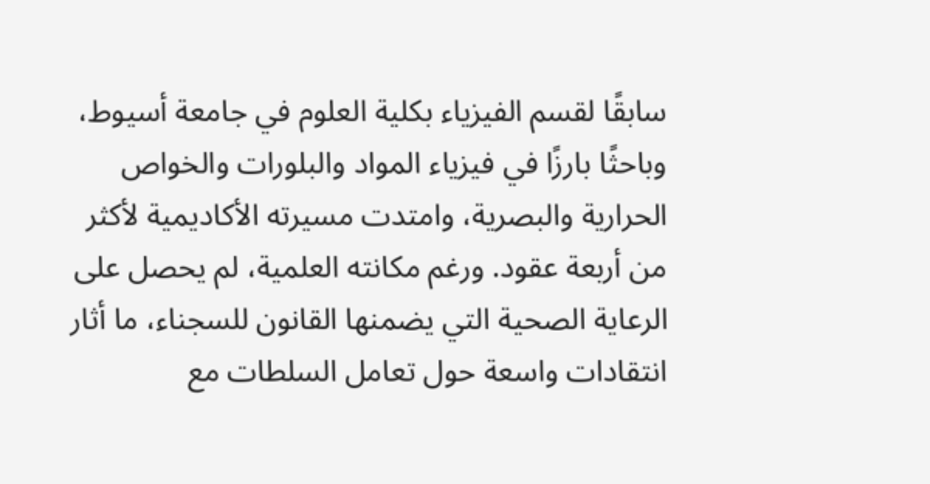سابقًا لقسم الفيزياء بكلية العلوم في جامعة أسيوط، وباحثًا بارزًا في فيزياء المواد والبلورات والخواص الحرارية والبصرية، وامتدت مسيرته الأكاديمية لأكثر من أربعة عقود. ورغم مكانته العلمية، لم يحصل على الرعاية الصحية التي يضمنها القانون للسجناء، ما أثار انتقادات واسعة حول تعامل السلطات مع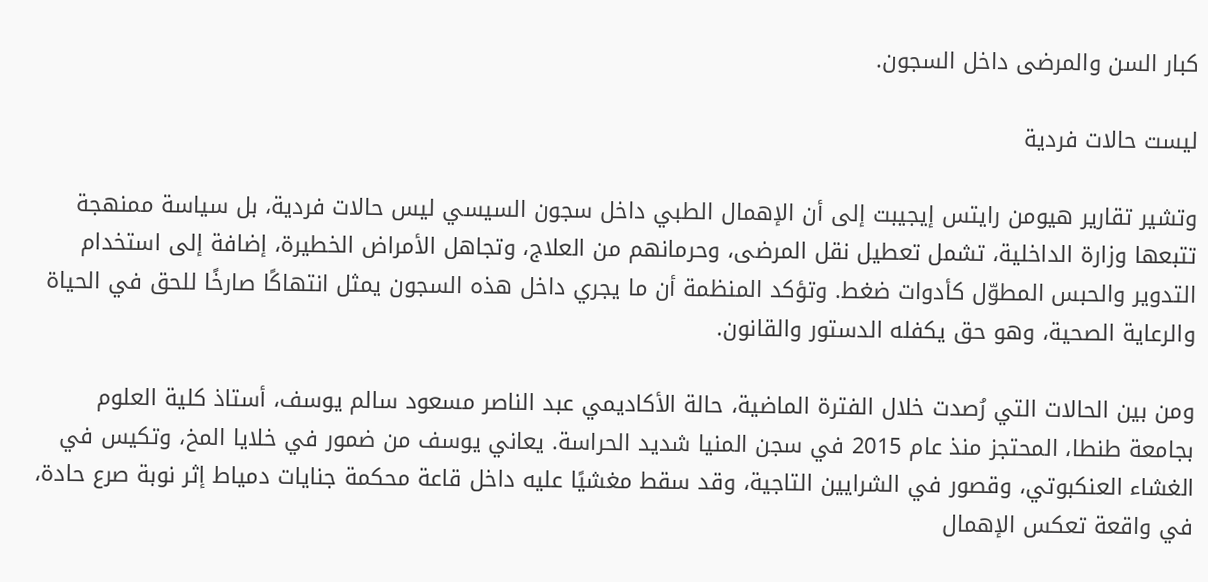كبار السن والمرضى داخل السجون.

ليست حالات فردية

وتشير تقارير هيومن رايتس إيجيبت إلى أن الإهمال الطبي داخل سجون السيسي ليس حالات فردية، بل سياسة ممنهجة تتبعها وزارة الداخلية، تشمل تعطيل نقل المرضى، وحرمانهم من العلاج، وتجاهل الأمراض الخطيرة، إضافة إلى استخدام التدوير والحبس المطوّل كأدوات ضغط. وتؤكد المنظمة أن ما يجري داخل هذه السجون يمثل انتهاكًا صارخًا للحق في الحياة والرعاية الصحية، وهو حق يكفله الدستور والقانون.

ومن بين الحالات التي رُصدت خلال الفترة الماضية، حالة الأكاديمي عبد الناصر مسعود سالم يوسف، أستاذ كلية العلوم بجامعة طنطا، المحتجز منذ عام 2015 في سجن المنيا شديد الحراسة. يعاني يوسف من ضمور في خلايا المخ، وتكيس في الغشاء العنكبوتي، وقصور في الشرايين التاجية، وقد سقط مغشيًا عليه داخل قاعة محكمة جنايات دمياط إثر نوبة صرع حادة، في واقعة تعكس الإهمال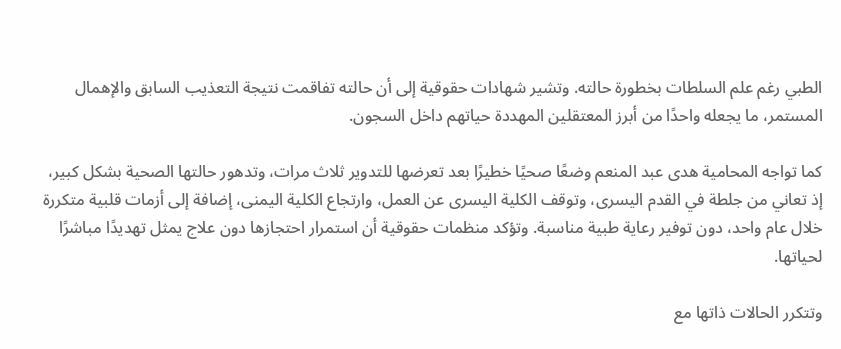الطبي رغم علم السلطات بخطورة حالته. وتشير شهادات حقوقية إلى أن حالته تفاقمت نتيجة التعذيب السابق والإهمال المستمر، ما يجعله واحدًا من أبرز المعتقلين المهددة حياتهم داخل السجون.

كما تواجه المحامية هدى عبد المنعم وضعًا صحيًا خطيرًا بعد تعرضها للتدوير ثلاث مرات، وتدهور حالتها الصحية بشكل كبير، إذ تعاني من جلطة في القدم اليسرى، وتوقف الكلية اليسرى عن العمل، وارتجاع الكلية اليمنى، إضافة إلى أزمات قلبية متكررة خلال عام واحد، دون توفير رعاية طبية مناسبة. وتؤكد منظمات حقوقية أن استمرار احتجازها دون علاج يمثل تهديدًا مباشرًا لحياتها.

وتتكرر الحالات ذاتها مع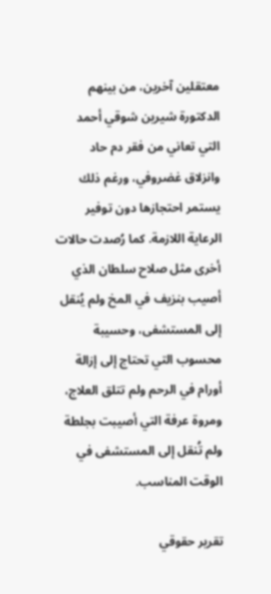معتقلين آخرين، من بينهم الدكتورة شيرين شوقي أحمد التي تعاني من فقر دم حاد وانزلاق غضروفي، ورغم ذلك يستمر احتجازها دون توفير الرعاية اللازمة. كما رُصدت حالات أخرى مثل صلاح سلطان الذي أصيب بنزيف في المخ ولم يُنقل إلى المستشفى، وحسيبة محسوب التي تحتاج إلى إزالة أورام في الرحم ولم تتلق العلاج، ومروة عرفة التي أصيبت بجلطة ولم تُنقل إلى المستشفى في الوقت المناسب.

تقرير حقوقي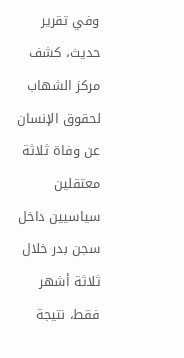وفي تقرير حديث، كشف مركز الشهاب لحقوق الإنسان عن وفاة ثلاثة معتقلين سياسيين داخل سجن بدر خلال ثلاثة أشهر فقط، نتيجة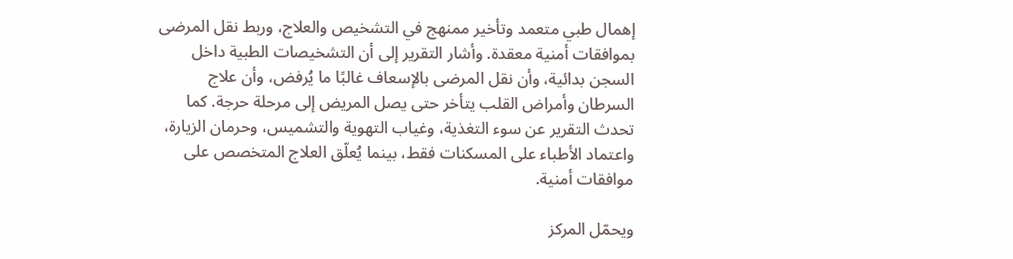إهمال طبي متعمد وتأخير ممنهج في التشخيص والعلاج، وربط نقل المرضى بموافقات أمنية معقدة. وأشار التقرير إلى أن التشخيصات الطبية داخل السجن بدائية، وأن نقل المرضى بالإسعاف غالبًا ما يُرفض، وأن علاج السرطان وأمراض القلب يتأخر حتى يصل المريض إلى مرحلة حرجة. كما تحدث التقرير عن سوء التغذية، وغياب التهوية والتشميس، وحرمان الزيارة، واعتماد الأطباء على المسكنات فقط، بينما يُعلّق العلاج المتخصص على موافقات أمنية.

ويحمّل المركز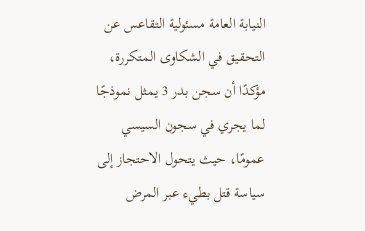النيابة العامة مسئولية التقاعس عن التحقيق في الشكاوى المتكررة، مؤكدًا أن سجن بدر 3 يمثل نموذجًا لما يجري في سجون السيسي عمومًا، حيث يتحول الاحتجاز إلى سياسة قتل بطيء عبر المرض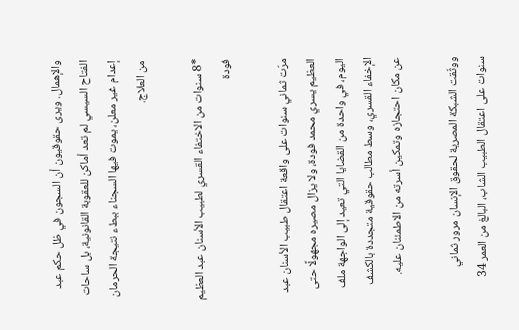والإهمال. ويرى حقوقيون أن السجون في ظل حكم عبد الفتاح السيسي لم تعد أماكن للعقوبة القانونية، بل ساحات إعدام غير معلن، يموت فيها السجناء ببطء نتيجة الحرمان من العلاج.

*8 سنوات من الاختفاء القسري لطبيب الأسنان عبد العظيم فودة

مرّت ثماني سنوات على واقعة اعتقال طبيب الأسنان عبد العظيم يسري محمد فودة، ولا يزال مصيره مجهولًا حتى اليوم، في واحدة من القضايا التي تعيد إلى الواجهة ملف الإخفاء القسري، وسط مطالب حقوقية متجددة بالكشف عن مكان احتجازه وتمكين أسرته من الاطمئنان عليه.

ووثّقت الشبكة المصرية لحقوق الإنسان مرور ثماني سنوات على اعتقال الطبيب الشاب، البالغ من العمر 34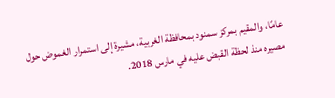عامًا، والمقيم بمركز سمنود بمحافظة الغربية، مشيرة إلى استمرار الغموض حول مصيره منذ لحظة القبض عليه في مارس 2018.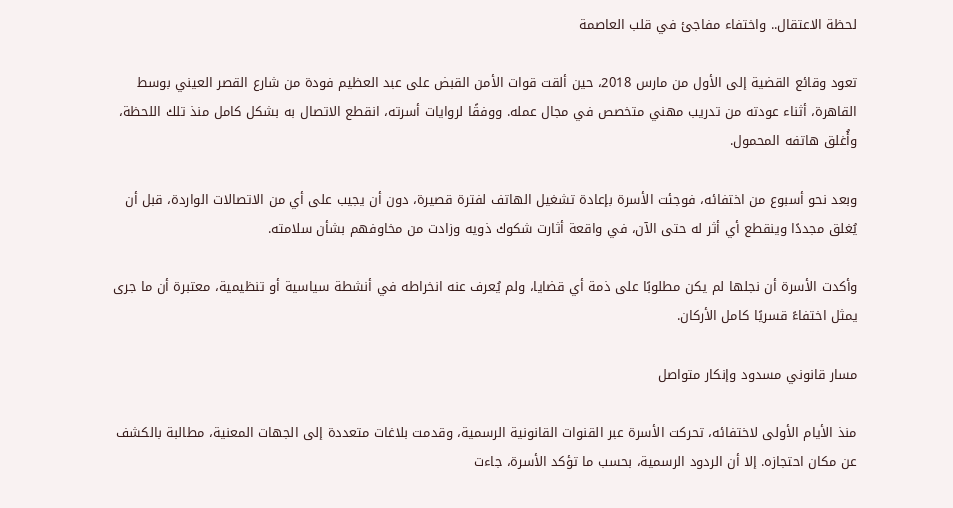لحظة الاعتقال.. واختفاء مفاجئ في قلب العاصمة

تعود وقائع القضية إلى الأول من مارس 2018، حين ألقت قوات الأمن القبض على عبد العظيم فودة من شارع القصر العيني بوسط القاهرة، أثناء عودته من تدريب مهني متخصص في مجال عمله. ووفقًا لروايات أسرته، انقطع الاتصال به بشكل كامل منذ تلك اللحظة، وأُغلق هاتفه المحمول.

وبعد نحو أسبوع من اختفائه، فوجئت الأسرة بإعادة تشغيل الهاتف لفترة قصيرة، دون أن يجيب على أي من الاتصالات الواردة، قبل أن يُغلق مجددًا وينقطع أي أثر له حتى الآن، في واقعة أثارت شكوك ذويه وزادت من مخاوفهم بشأن سلامته.

وأكدت الأسرة أن نجلها لم يكن مطلوبًا على ذمة أي قضايا، ولم يُعرف عنه انخراطه في أنشطة سياسية أو تنظيمية، معتبرة أن ما جرى يمثل اختفاءً قسريًا كامل الأركان.

مسار قانوني مسدود وإنكار متواصل

منذ الأيام الأولى لاختفائه، تحركت الأسرة عبر القنوات القانونية الرسمية، وقدمت بلاغات متعددة إلى الجهات المعنية، مطالبة بالكشف عن مكان احتجازه. إلا أن الردود الرسمية، بحسب ما تؤكد الأسرة، جاءت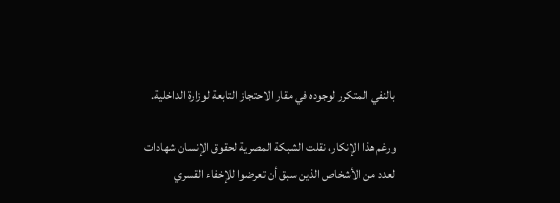بالنفي المتكرر لوجوده في مقار الاحتجاز التابعة لوزارة الداخلية.

ورغم هذا الإنكار، نقلت الشبكة المصرية لحقوق الإنسان شهادات لعدد من الأشخاص الذين سبق أن تعرضوا للإخفاء القسري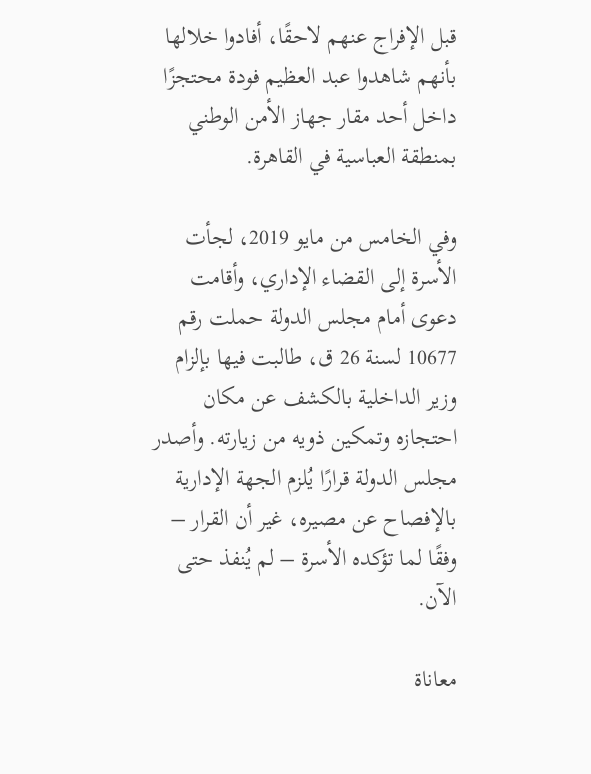قبل الإفراج عنهم لاحقًا، أفادوا خلالها بأنهم شاهدوا عبد العظيم فودة محتجزًا داخل أحد مقار جهاز الأمن الوطني بمنطقة العباسية في القاهرة.

وفي الخامس من مايو 2019، لجأت الأسرة إلى القضاء الإداري، وأقامت دعوى أمام مجلس الدولة حملت رقم 10677 لسنة 26 ق، طالبت فيها بإلزام وزير الداخلية بالكشف عن مكان احتجازه وتمكين ذويه من زيارته. وأصدر مجلس الدولة قرارًا يُلزم الجهة الإدارية بالإفصاح عن مصيره، غير أن القرار – وفقًا لما تؤكده الأسرة – لم يُنفذ حتى الآن.

معاناة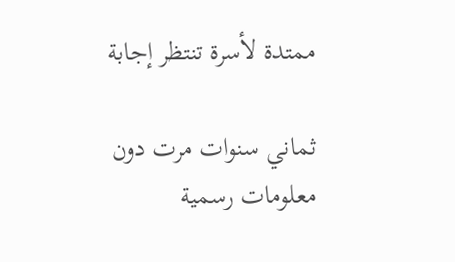ممتدة لأسرة تنتظر إجابة

ثماني سنوات مرت دون معلومات رسمية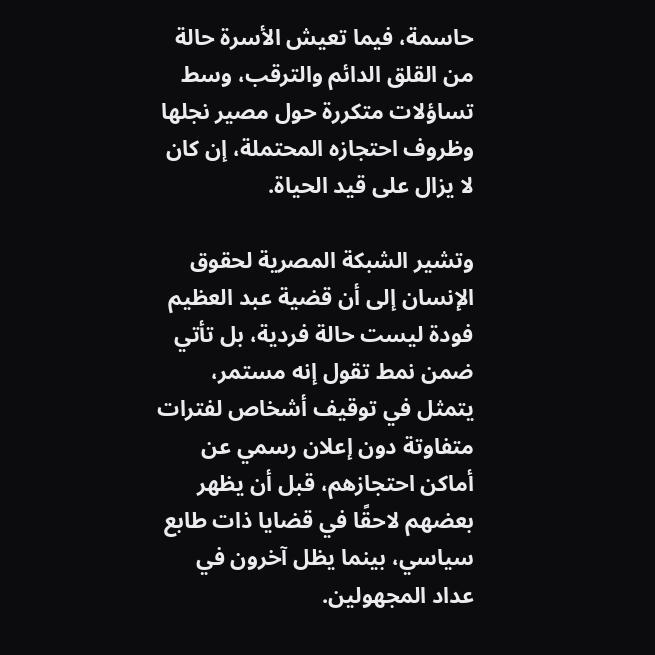حاسمة، فيما تعيش الأسرة حالة من القلق الدائم والترقب، وسط تساؤلات متكررة حول مصير نجلها وظروف احتجازه المحتملة، إن كان لا يزال على قيد الحياة.

وتشير الشبكة المصرية لحقوق الإنسان إلى أن قضية عبد العظيم فودة ليست حالة فردية، بل تأتي ضمن نمط تقول إنه مستمر، يتمثل في توقيف أشخاص لفترات متفاوتة دون إعلان رسمي عن أماكن احتجازهم، قبل أن يظهر بعضهم لاحقًا في قضايا ذات طابع سياسي، بينما يظل آخرون في عداد المجهولين.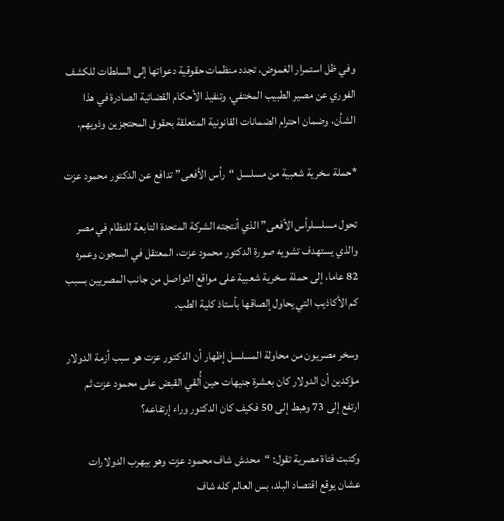وفي ظل استمرار الغموض، تجدد منظمات حقوقية دعواتها إلى السلطات للكشف الفوري عن مصير الطبيب المختفي، وتنفيذ الأحكام القضائية الصادرة في هذا الشأن، وضمان احترام الضمانات القانونية المتعلقة بحقوق المحتجزين وذويهم.

*حملة سخرية شعبية من مسلسل “رأس الأفعى” تدافع عن الدكتور محمود عزت

تحول مسلسلرأس الأفعى” الذي أنتجته الشركة المتحدة التابعة للنظام في مصر والذي يستهدف تشويه صورة الدكتور محمود عزت، المعتقل في السجون وعمره 82 عاما، إلى حملة سخرية شعبية على مواقع التواصل من جانب المصريين بسبب كم الأكاذيب التي يحاول إلصاقها بأستاذ كلية الطب.

وسخر مصريون من محاولة المسلسل إظهار أن الدكتور عزت هو سبب أزمة الدولار مؤكدين أن الدولار كان بعشرة جنيهات حين أُلقي القبض على محمود عزت ثم ارتفع إلى 73 وهبط إلى 50 فكيف كان الدكتور وراء إرتفاعه؟

وكتبت فتاة مصرية تقول: “محدش شاف محمود عزت وهو بيهرب الدولارات عشان يوقع اقتصاد البلد، بس العالم كله شاف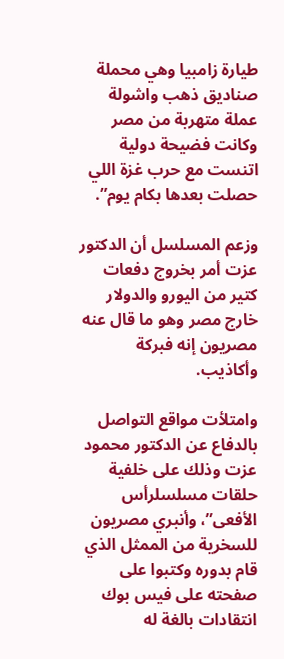طيارة زامبيا وهي محملة صناديق ذهب واشولة عملة متهربة من مصر وكانت فضيحة دولية اتنست مع حرب غزة اللي حصلت بعدها بكام يوم”.

وزعم المسلسل أن الدكتور عزت أمر بخروج دفعات كتير من اليورو والدولار خارج مصر وهو ما قال عنه مصريون إنه فبركة وأكاذيب.

وامتلأت مواقع التواصل بالدفاع عن الدكتور محمود عزت وذلك على خلفية حلقات مسلسلرأس الأفعى”، وأنبري مصريون للسخرية من الممثل الذي قام بدوره وكتبوا على صفحته على فيس بوك انتقادات بالغة له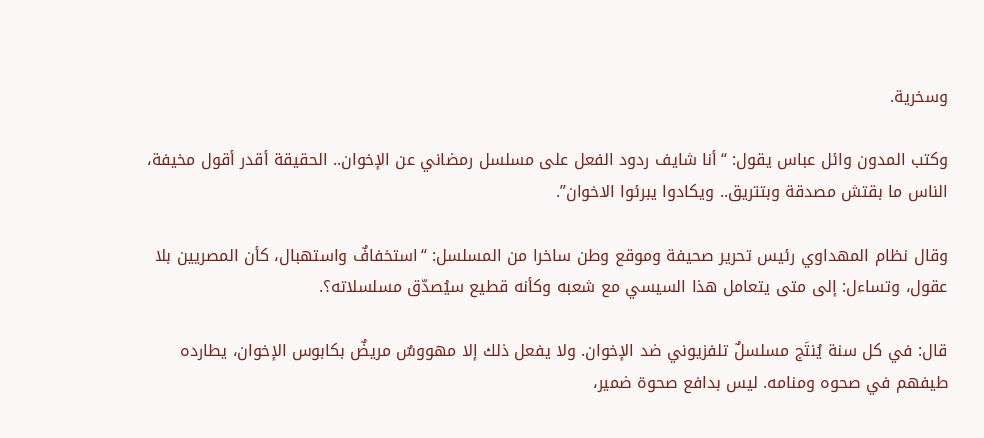وسخرية.

وكتب المدون وائل عباس يقول: “أنا شايف ردود الفعل على مسلسل رمضاني عن الإخوان.. الحقيقة أقدر أقول مخيفة، الناس ما بقتش مصدقة وبتتريق.. ويكادوا يبرئوا الاخوان”.

وقال نظام المهداوي رئيس تحرير صحيفة وموقع وطن ساخرا من المسلسل: “استخفافٌ واستهبال، كأن المصريين بلا عقول، وتساءل: إلى متى يتعامل هذا السيسي مع شعبه وكأنه قطيع سيُصدّق مسلسلاته؟.

قال: في كل سنة يُنتَج مسلسلٌ تلفزيوني ضد الإخوان. ولا يفعل ذلك إلا مهووسٌ مريضٌ بكابوس الإخوان، يطارده طيفهم في صحوه ومنامه. ليس بدافع صحوة ضمير،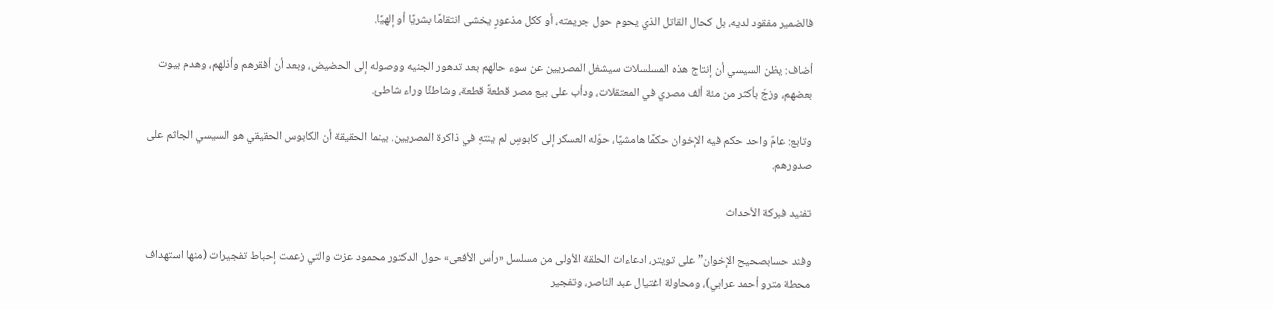فالضمير مفقود لديه، بل كحال القاتل الذي يحوم حول جريمته، أو ككل مذعورٍ يخشى انتقامًا بشريًا أو إلهيًا.

أضاف: يظن السيسي أن إنتاج هذه المسلسلات سيشغل المصريين عن سوء حالهم بعد تدهور الجنيه ووصوله إلى الحضيض، وبعد أن أفقرهم وأذلهم، وهدم بيوت بعضهم، وزجّ بأكثر من مئة ألف مصري في المعتقلات، ودأب على بيع مصر قطعةً قطعة، وشاطئًا وراء شاطئ.

وتابع: عامٌ واحد حكم فيه الإخوان حكمًا هامشيًا، حوّله العسكر إلى كابوسٍ لم ينتهِ في ذاكرة المصريين. بينما الحقيقة أن الكابوس الحقيقي هو السيسي الجاثم على صدورهم.

تفنيد فبركة الأحداث

وفند حسابصحيح الإخوان” على تويتر، ادعاءات الحلقة الأولى من مسلسل «رأس الأفعى» حول الدكتور محمود عزت والتي زعمت إحباط تفجيرات (منها استهداف محطة مترو أحمد عرابي)، ومحاولة اغتيال عبد الناصر، وتفجير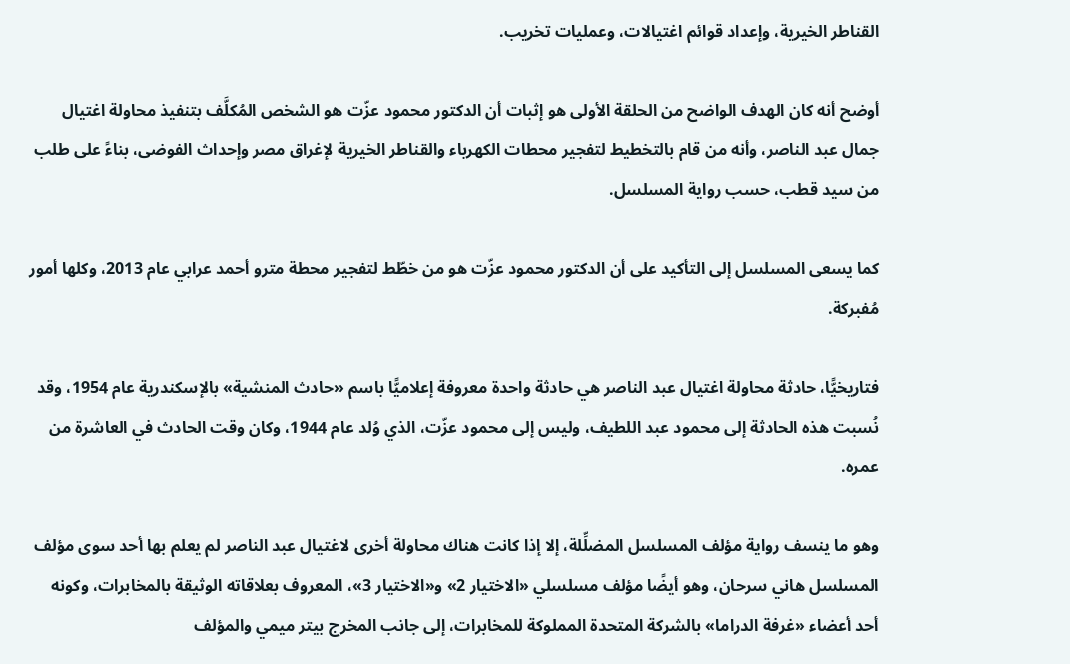القناطر الخيرية، وإعداد قوائم اغتيالات، وعمليات تخريب.

أوضح أنه كان الهدف الواضح من الحلقة الأولى هو إثبات أن الدكتور محمود عزّت هو الشخص المُكلَّف بتنفيذ محاولة اغتيال جمال عبد الناصر، وأنه من قام بالتخطيط لتفجير محطات الكهرباء والقناطر الخيرية لإغراق مصر وإحداث الفوضى، بناءً على طلب من سيد قطب، حسب رواية المسلسل.

كما يسعى المسلسل إلى التأكيد على أن الدكتور محمود عزّت هو من خطّط لتفجير محطة مترو أحمد عرابي عام 2013، وكلها أمور مُفبركة.

فتاريخيًّا، حادثة محاولة اغتيال عبد الناصر هي حادثة واحدة معروفة إعلاميًّا باسم «حادث المنشية» بالإسكندرية عام 1954، وقد نُسبت هذه الحادثة إلى محمود عبد اللطيف، وليس إلى محمود عزّت، الذي وُلد عام 1944، وكان وقت الحادث في العاشرة من عمره.

وهو ما ينسف رواية مؤلف المسلسل المضلِّلة، إلا إذا كانت هناك محاولة أخرى لاغتيال عبد الناصر لم يعلم بها أحد سوى مؤلف المسلسل هاني سرحان، وهو أيضًا مؤلف مسلسلي «الاختيار 2» و«الاختيار 3»، المعروف بعلاقاته الوثيقة بالمخابرات، وكونه أحد أعضاء «غرفة الدراما» بالشركة المتحدة المملوكة للمخابرات، إلى جانب المخرج بيتر ميمي والمؤلف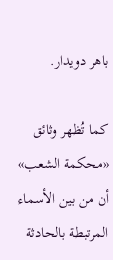باهر دويدار.

كما تُظهر وثائق «محكمة الشعب» أن من بين الأسماء المرتبطة بالحادثة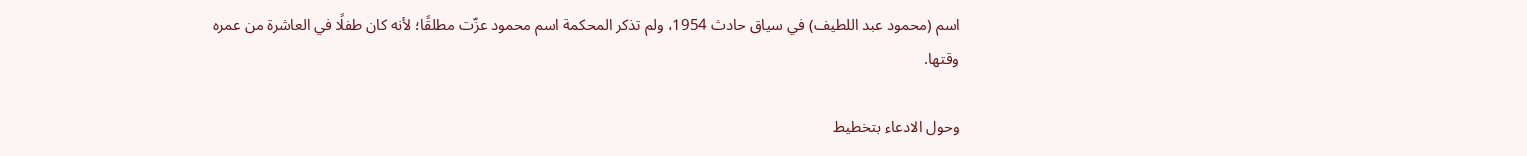اسم (محمود عبد اللطيف) في سياق حادث 1954، ولم تذكر المحكمة اسم محمود عزّت مطلقًا؛ لأنه كان طفلًا في العاشرة من عمره وقتها.

وحول الادعاء بتخطيط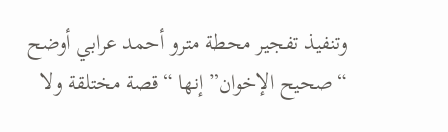وتنفيذ تفجير محطة مترو أحمد عرابي أوضح “صحيح الإخوان” إنها “قصة مختلقة ولا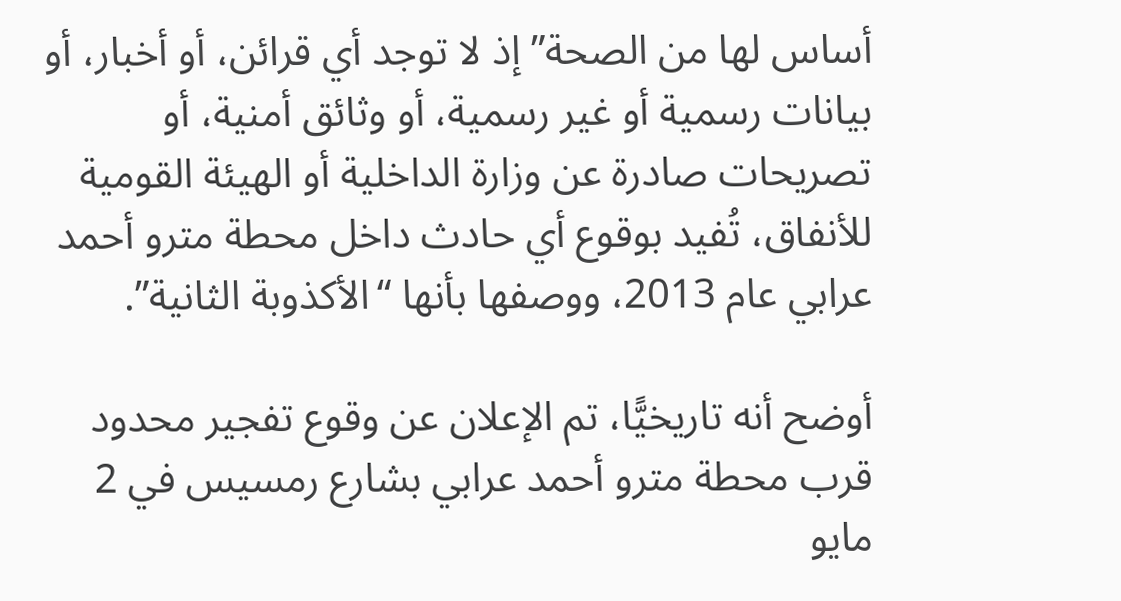أساس لها من الصحة” إذ لا توجد أي قرائن، أو أخبار، أو بيانات رسمية أو غير رسمية، أو وثائق أمنية، أو تصريحات صادرة عن وزارة الداخلية أو الهيئة القومية للأنفاق، تُفيد بوقوع أي حادث داخل محطة مترو أحمد عرابي عام 2013، ووصفها بأنها “الأكذوبة الثانية”.

أوضح أنه تاريخيًّا، تم الإعلان عن وقوع تفجير محدود قرب محطة مترو أحمد عرابي بشارع رمسيس في 2 مايو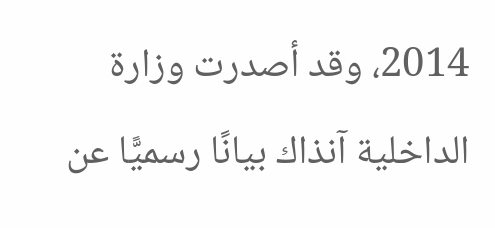2014، وقد أصدرت وزارة الداخلية آنذاك بيانًا رسميًّا عن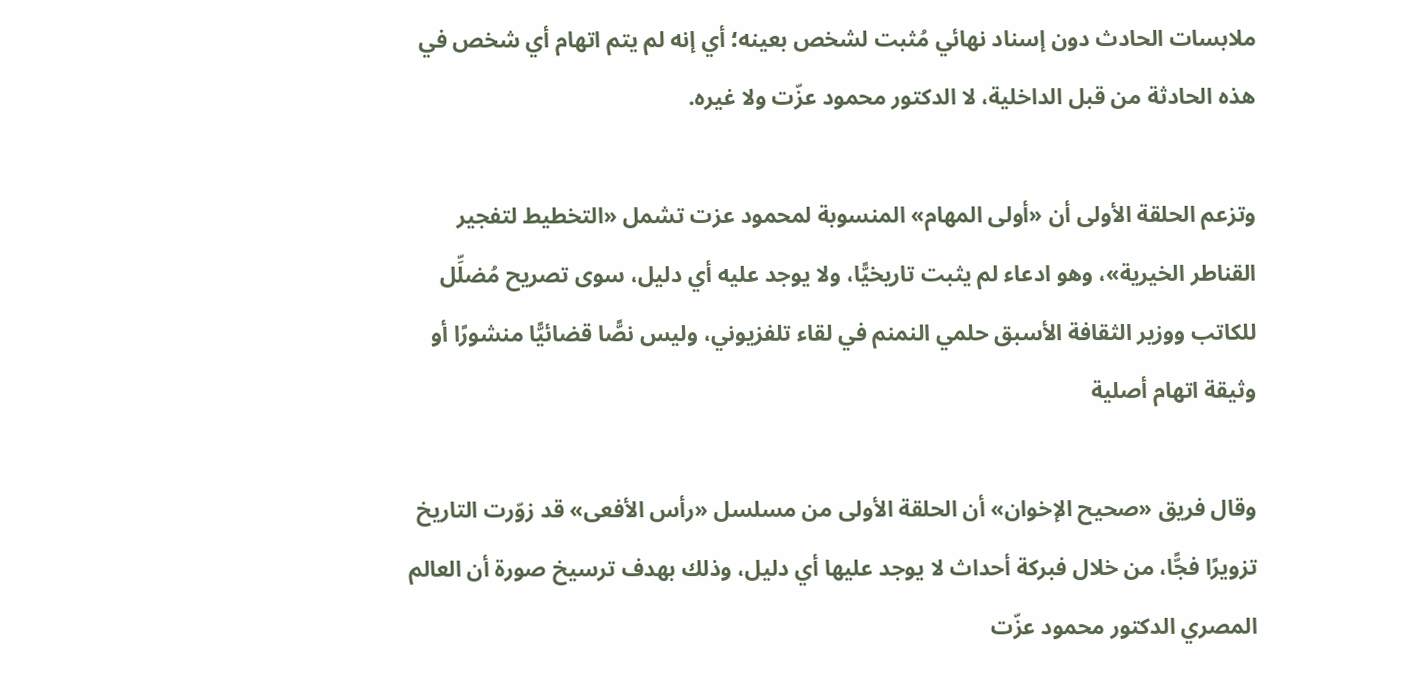ملابسات الحادث دون إسناد نهائي مُثبت لشخص بعينه؛ أي إنه لم يتم اتهام أي شخص في هذه الحادثة من قبل الداخلية، لا الدكتور محمود عزّت ولا غيره.

وتزعم الحلقة الأولى أن «أولى المهام» المنسوبة لمحمود عزت تشمل «التخطيط لتفجير القناطر الخيرية»، وهو ادعاء لم يثبت تاريخيًّا، ولا يوجد عليه أي دليل، سوى تصريح مُضلِّل للكاتب ووزير الثقافة الأسبق حلمي النمنم في لقاء تلفزيوني، وليس نصًّا قضائيًّا منشورًا أو وثيقة اتهام أصلية

وقال فريق «صحيح الإخوان» أن الحلقة الأولى من مسلسل «رأس الأفعى» قد زوّرت التاريخ تزويرًا فجًّا، من خلال فبركة أحداث لا يوجد عليها أي دليل، وذلك بهدف ترسيخ صورة أن العالم المصري الدكتور محمود عزّت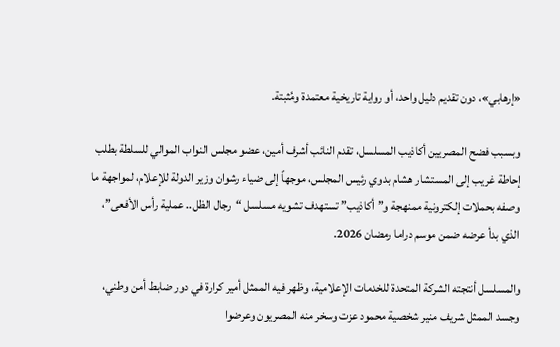«إرهابي»، دون تقديم دليل واحد، أو رواية تاريخية معتمدة ومُثبتة.

وبسبب فضح المصريين أكاذيب المسلسل، تقدم النائب أشرف أمين، عضو مجلس النواب الموالي للسلطة بطلب إحاطة غريب إلى المستشار هشام بدوي رئيس المجلس، موجهاً إلى ضياء رشوان وزير الدولة للإعلام، لمواجهة ما وصفه بحملات إلكترونية ممنهجة و”أكاذيب” تستهدف تشويه مسلسل “رجال الظل.. عملية رأس الأفعى”، الذي بدأ عرضه ضمن موسم دراما رمضان 2026.

والمسلسل أنتجته الشركة المتحدة للخدمات الإعلامية، وظهر فيه الممثل أمير كرارة في دور ضابط أمن وطني، وجسد الممثل شريف منير شخصية محمود عزت وسخر منه المصريون وعرضوا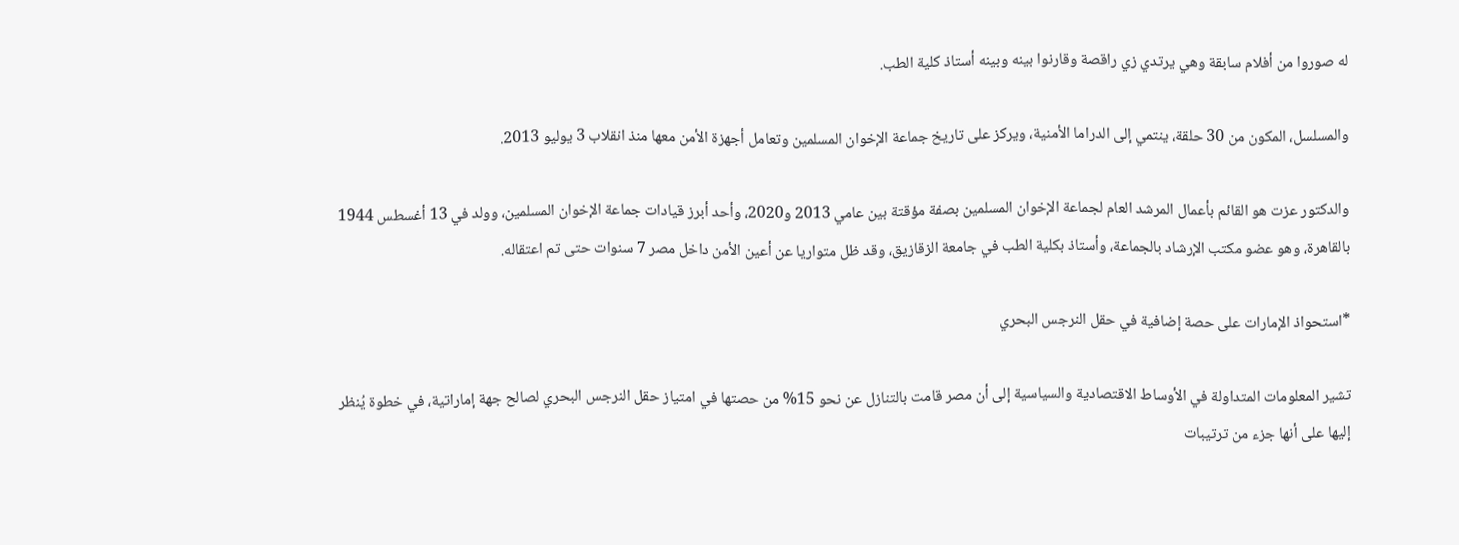له صوروا من أفلام سابقة وهي يرتدي زي راقصة وقارنوا بينه وبينه أستاذ كلية الطب.

والمسلسل، المكون من 30 حلقة، ينتمي إلى الدراما الأمنية، ويركز على تاريخ جماعة الإخوان المسلمين وتعامل أجهزة الأمن معها منذ انقلاب 3 يوليو 2013.

والدكتور عزت هو القائم بأعمال المرشد العام لجماعة الإخوان المسلمين بصفة مؤقتة بين عامي 2013 و2020، وأحد أبرز قيادات جماعة الإخوان المسلمين، وولد في 13 أغسطس 1944 بالقاهرة، وهو عضو مكتب الإرشاد بالجماعة، وأستاذ بكلية الطب في جامعة الزقازيق، وقد ظل متواريا عن أعين الأمن داخل مصر 7 سنوات حتى تم اعتقاله.

*استحواذ الإمارات على حصة إضافية في حقل النرجس البحري

تشير المعلومات المتداولة في الأوساط الاقتصادية والسياسية إلى أن مصر قامت بالتنازل عن نحو 15% من حصتها في امتياز حقل النرجس البحري لصالح جهة إماراتية، في خطوة يُنظر إليها على أنها جزء من ترتيبات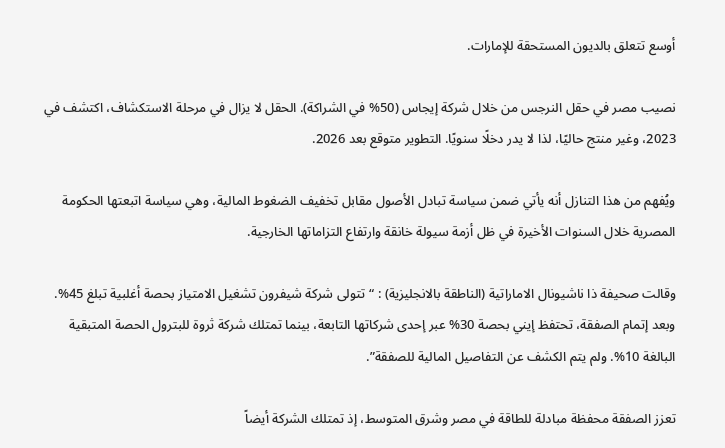أوسع تتعلق بالديون المستحقة للإمارات.

نصيب مصر في حقل النرجس من خلال شركة إيجاس (50% في الشراكة). الحقل لا يزال في مرحلة الاستكشاف، اكتشف في 2023، وغير منتج حاليًا، لذا لا يدر دخلًا سنويًا. التطوير متوقع بعد 2026.

ويُفهم من هذا التنازل أنه يأتي ضمن سياسة تبادل الأصول مقابل تخفيف الضغوط المالية، وهي سياسة اتبعتها الحكومة المصرية خلال السنوات الأخيرة في ظل أزمة سيولة خانقة وارتفاع التزاماتها الخارجية.

وقالت صحيفة ذا ناشيونال الاماراتية (الناطقة بالانجليزية) : “تتولى شركة شيفرون تشغيل الامتياز بحصة أغلبية تبلغ 45%. وبعد إتمام الصفقة، تحتفظ إيني بحصة 30% عبر إحدى شركاتها التابعة، بينما تمتلك شركة ثروة للبترول الحصة المتبقية البالغة 10%. ولم يتم الكشف عن التفاصيل المالية للصفقة”.

تعزز الصفقة محفظة مبادلة للطاقة في مصر وشرق المتوسط، إذ تمتلك الشركة أيضاً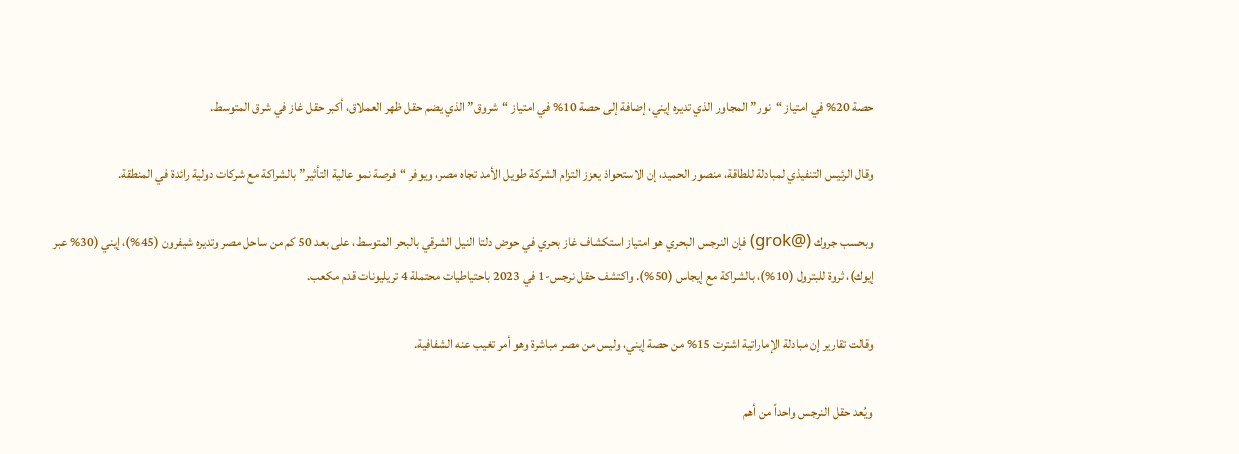حصة 20% في امتياز “نور” المجاور الذي تديره إيني، إضافة إلى حصة 10% في امتياز “شروق” الذي يضم حقل ظهر العملاق، أكبر حقل غاز في شرق المتوسط.

وقال الرئيس التنفيذي لمبادلة للطاقة، منصور الحميد، إن الاستحواذ يعزز التزام الشركة طويل الأمد تجاه مصر، ويوفر “فرصة نمو عالية التأثير” بالشراكة مع شركات دولية رائدة في المنطقة.

وبحسب جروك (@grok) فإن النرجس البحري هو امتياز استكشاف غاز بحري في حوض دلتا النيل الشرقي بالبحر المتوسط، على بعد 50 كم من ساحل مصر وتديره شيفرون (45%)، إيني (30% عبر إيوك)، ثروة للبترول (10%)، بالشراكة مع إيجاس (50%). واكتشف حقل نرجس-1 في 2023 باحتياطيات محتملة 4 تريليونات قدم مكعب.

وقالت تقارير إن مبادلة الإماراتية اشترت 15% من حصة إيني، وليس من مصر مباشرة وهو أمر تغيب عنه الشفافية.

ويُعد حقل النرجس واحداً من أهم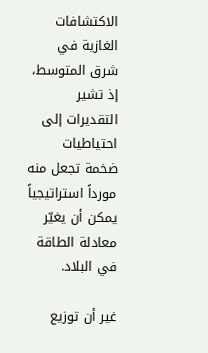الاكتشافات الغازية في شرق المتوسط، إذ تشير التقديرات إلى احتياطيات ضخمة تجعل منه مورداً استراتيجياً يمكن أن يغيّر معادلة الطاقة في البلاد.

غير أن توزيع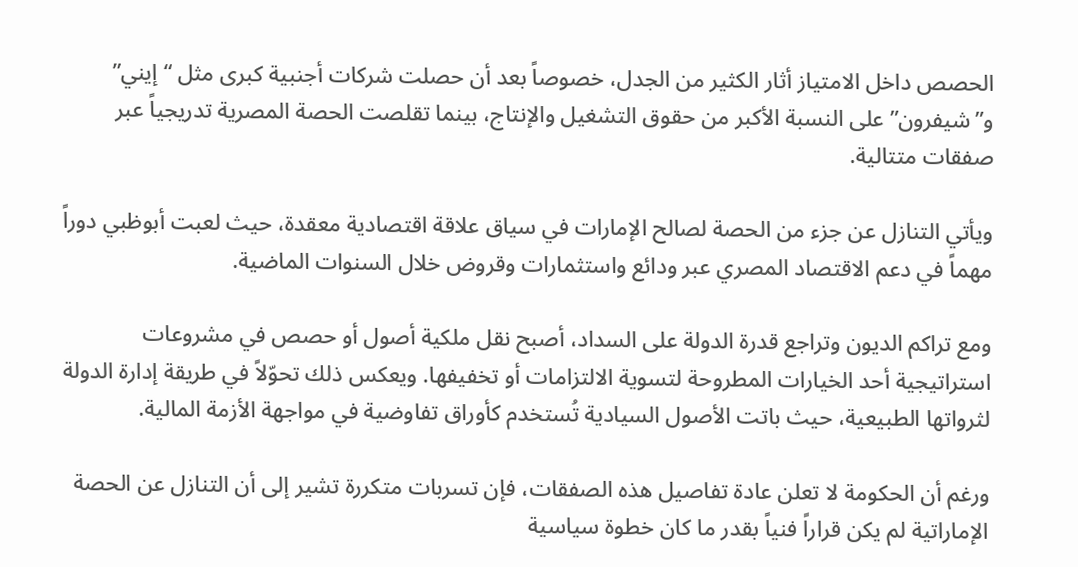الحصص داخل الامتياز أثار الكثير من الجدل، خصوصاً بعد أن حصلت شركات أجنبية كبرى مثل “إيني” و”شيفرون” على النسبة الأكبر من حقوق التشغيل والإنتاج، بينما تقلصت الحصة المصرية تدريجياً عبر صفقات متتالية.

ويأتي التنازل عن جزء من الحصة لصالح الإمارات في سياق علاقة اقتصادية معقدة، حيث لعبت أبوظبي دوراً مهماً في دعم الاقتصاد المصري عبر ودائع واستثمارات وقروض خلال السنوات الماضية.

ومع تراكم الديون وتراجع قدرة الدولة على السداد، أصبح نقل ملكية أصول أو حصص في مشروعات استراتيجية أحد الخيارات المطروحة لتسوية الالتزامات أو تخفيفها. ويعكس ذلك تحوّلاً في طريقة إدارة الدولة لثرواتها الطبيعية، حيث باتت الأصول السيادية تُستخدم كأوراق تفاوضية في مواجهة الأزمة المالية.

ورغم أن الحكومة لا تعلن عادة تفاصيل هذه الصفقات، فإن تسربات متكررة تشير إلى أن التنازل عن الحصة الإماراتية لم يكن قراراً فنياً بقدر ما كان خطوة سياسية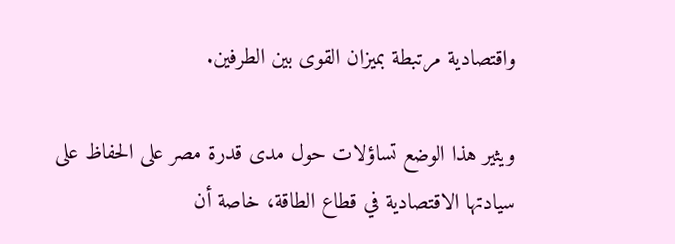واقتصادية مرتبطة بميزان القوى بين الطرفين.

ويثير هذا الوضع تساؤلات حول مدى قدرة مصر على الحفاظ على سيادتها الاقتصادية في قطاع الطاقة، خاصة أن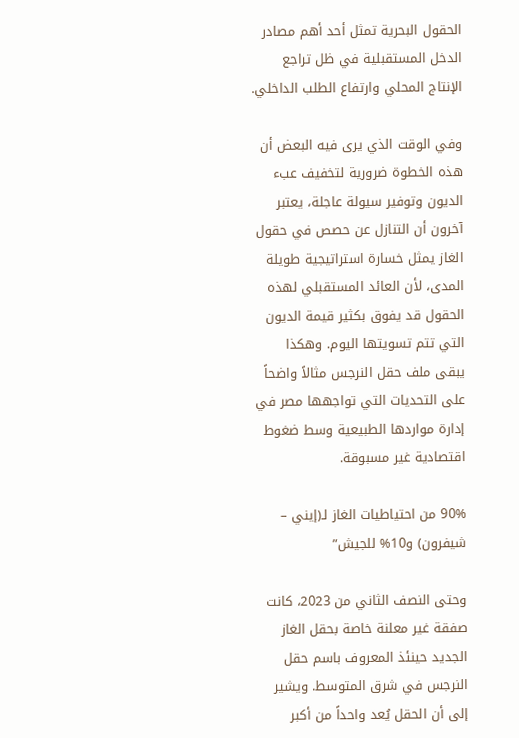الحقول البحرية تمثل أحد أهم مصادر الدخل المستقبلية في ظل تراجع الإنتاج المحلي وارتفاع الطلب الداخلي.

وفي الوقت الذي يرى فيه البعض أن هذه الخطوة ضرورية لتخفيف عبء الديون وتوفير سيولة عاجلة، يعتبر آخرون أن التنازل عن حصص في حقول الغاز يمثل خسارة استراتيجية طويلة المدى، لأن العائد المستقبلي لهذه الحقول قد يفوق بكثير قيمة الديون التي تتم تسويتها اليوم. وهكذا يبقى ملف حقل النرجس مثالاً واضحاً على التحديات التي تواجهها مصر في إدارة مواردها الطبيعية وسط ضغوط اقتصادية غير مسبوقة.

90% من احتياطيات الغاز لـ(إيني – شيفرون) و10% للجيش”

وحتى النصف الثاني من 2023، كانت صفقة غير معلنة خاصة بحقل الغاز الجديد حينئذ المعروف باسم حقل النرجس في شرق المتوسط. ويشير إلى أن الحقل يُعد واحداً من أكبر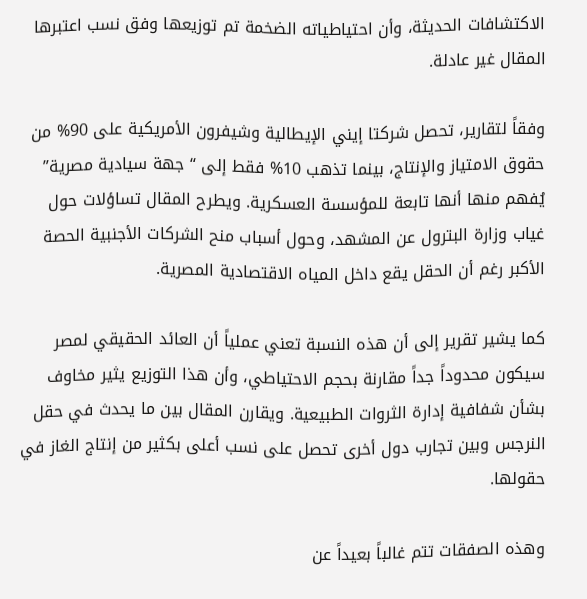الاكتشافات الحديثة، وأن احتياطياته الضخمة تم توزيعها وفق نسب اعتبرها المقال غير عادلة.

وفقاً لتقارير، تحصل شركتا إيني الإيطالية وشيفرون الأمريكية على 90% من حقوق الامتياز والإنتاج، بينما تذهب 10% فقط إلى “جهة سيادية مصرية” يُفهم منها أنها تابعة للمؤسسة العسكرية. ويطرح المقال تساؤلات حول غياب وزارة البترول عن المشهد، وحول أسباب منح الشركات الأجنبية الحصة الأكبر رغم أن الحقل يقع داخل المياه الاقتصادية المصرية.

كما يشير تقرير إلى أن هذه النسبة تعني عملياً أن العائد الحقيقي لمصر سيكون محدوداً جداً مقارنة بحجم الاحتياطي، وأن هذا التوزيع يثير مخاوف بشأن شفافية إدارة الثروات الطبيعية. ويقارن المقال بين ما يحدث في حقل النرجس وبين تجارب دول أخرى تحصل على نسب أعلى بكثير من إنتاج الغاز في حقولها.

وهذه الصفقات تتم غالباً بعيداً عن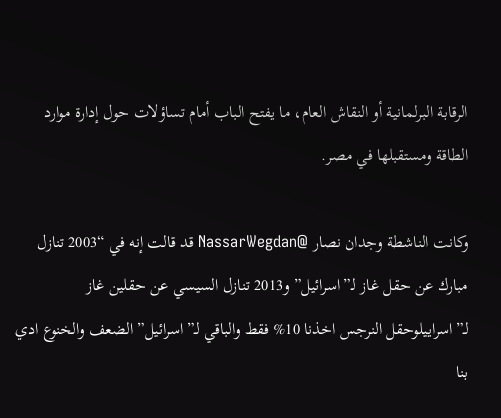الرقابة البرلمانية أو النقاش العام، ما يفتح الباب أمام تساؤلات حول إدارة موارد الطاقة ومستقبلها في مصر.

وكانت الناشطة وجدان نصار @NassarWegdan قد قالت إنه في “2003 تنازل مبارك عن حقل غاز لـ”اسرائيل” و2013 تنازل السيسي عن حقلين غاز لـ”اسراييلوحقل النرجس اخذنا 10% فقط والباقي لـ”اسرائيل” الضعف والخنوع ادي بنا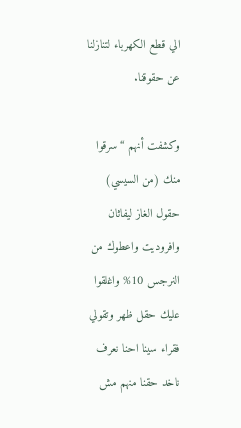الي قطع الكهرباء لتنازلنا عن حقوقنا.

وكشفت أنهم “سرقوا منك (من السيسي) حقول الغاز ليفاثان وافروديت واعطوك من النرجس 10% واغلقوا عليك حقل ظهر وتقولي فقراء سينا احنا نعرف ناخد حقنا منهم مش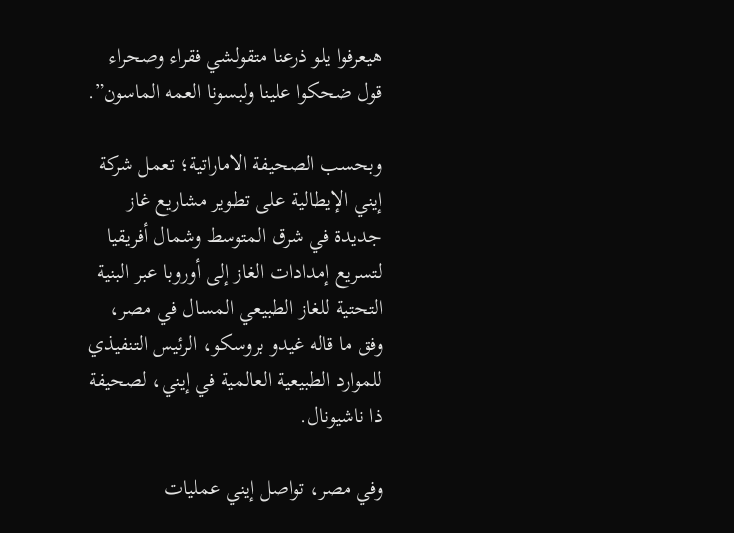هيعرفوا يلو ذرعنا متقولشي فقراء وصحراء قول ضحكوا علينا ولبسونا العمه الماسون”.

وبحسب الصحيفة الاماراتية؛ تعمل شركة إيني الإيطالية على تطوير مشاريع غاز جديدة في شرق المتوسط وشمال أفريقيا لتسريع إمدادات الغاز إلى أوروبا عبر البنية التحتية للغاز الطبيعي المسال في مصر، وفق ما قاله غيدو بروسكو، الرئيس التنفيذي للموارد الطبيعية العالمية في إيني، لصحيفة ذا ناشيونال.

وفي مصر، تواصل إيني عمليات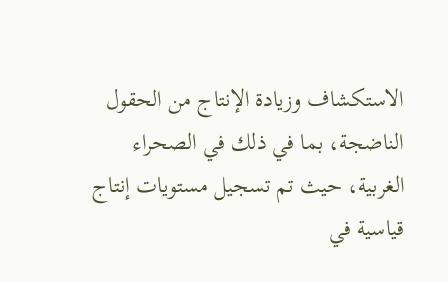الاستكشاف وزيادة الإنتاج من الحقول الناضجة، بما في ذلك في الصحراء الغربية، حيث تم تسجيل مستويات إنتاج قياسية في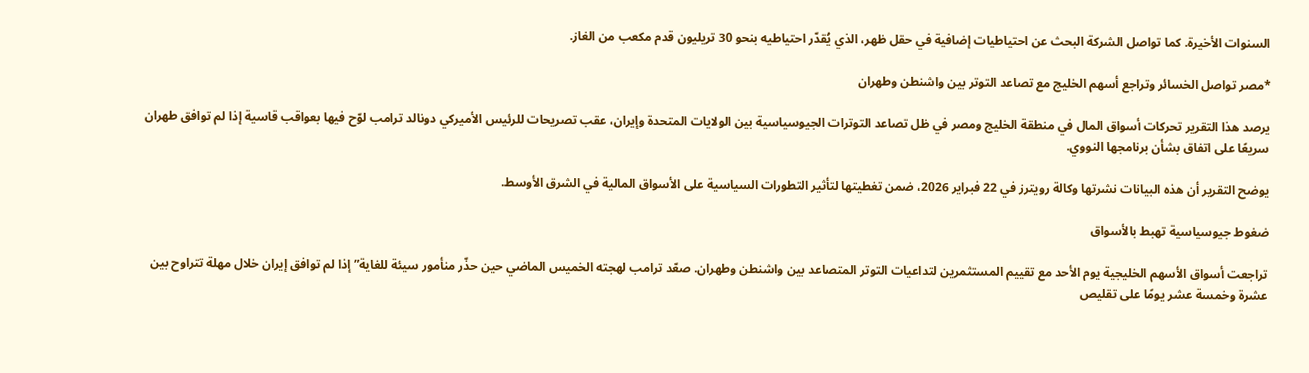السنوات الأخيرة. كما تواصل الشركة البحث عن احتياطيات إضافية في حقل ظهر، الذي يُقدّر احتياطيه بنحو 30 تريليون قدم مكعب من الغاز.

*مصر تواصل الخسائر وتراجع أسهم الخليج مع تصاعد التوتر بين واشنطن وطهران

يرصد هذا التقرير تحركات أسواق المال في منطقة الخليج ومصر في ظل تصاعد التوترات الجيوسياسية بين الولايات المتحدة وإيران، عقب تصريحات للرئيس الأميركي دونالد ترامب لوّح فيها بعواقب قاسية إذا لم توافق طهران سريعًا على اتفاق بشأن برنامجها النووي.

يوضح التقرير أن هذه البيانات نشرتها وكالة رويترز في 22 فبراير 2026، ضمن تغطيتها لتأثير التطورات السياسية على الأسواق المالية في الشرق الأوسط.

ضغوط جيوسياسية تهبط بالأسواق

تراجعت أسواق الأسهم الخليجية يوم الأحد مع تقييم المستثمرين لتداعيات التوتر المتصاعد بين واشنطن وطهران. صعّد ترامب لهجته الخميس الماضي حين حذّر منأمور سيئة للغاية” إذا لم توافق إيران خلال مهلة تتراوح بين عشرة وخمسة عشر يومًا على تقليص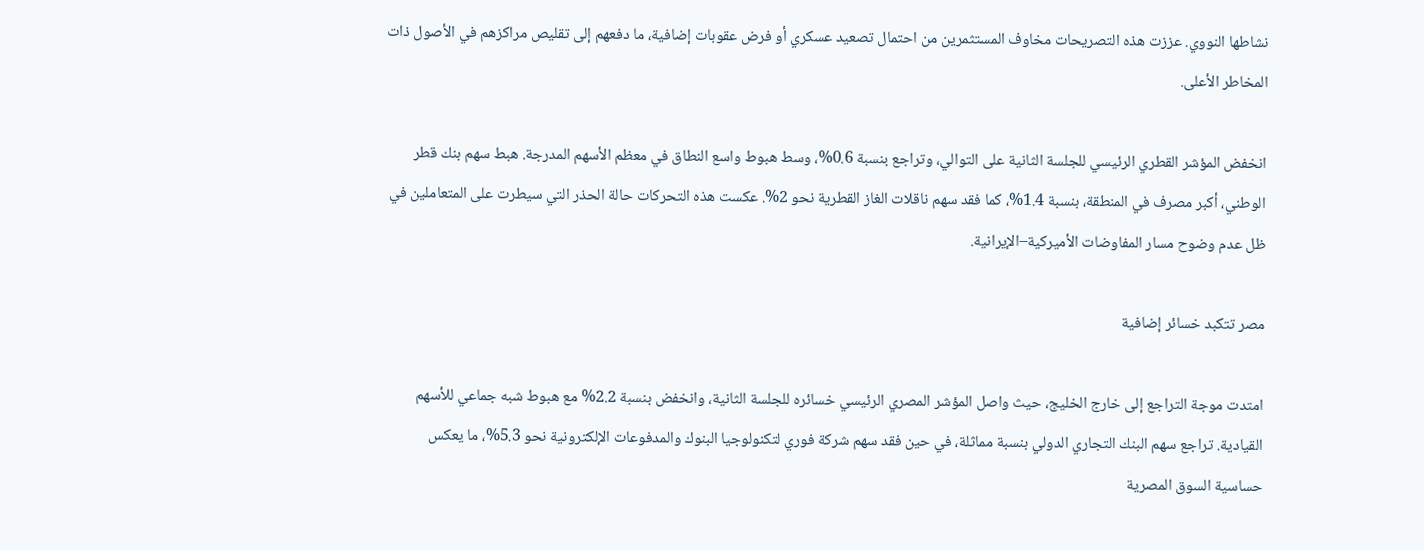نشاطها النووي. عززت هذه التصريحات مخاوف المستثمرين من احتمال تصعيد عسكري أو فرض عقوبات إضافية، ما دفعهم إلى تقليص مراكزهم في الأصول ذات المخاطر الأعلى.

انخفض المؤشر القطري الرئيسي للجلسة الثانية على التوالي، وتراجع بنسبة 0.6%، وسط هبوط واسع النطاق في معظم الأسهم المدرجة. هبط سهم بنك قطر الوطني، أكبر مصرف في المنطقة، بنسبة 1.4%، كما فقد سهم ناقلات الغاز القطرية نحو 2%. عكست هذه التحركات حالة الحذر التي سيطرت على المتعاملين في ظل عدم وضوح مسار المفاوضات الأميركية–الإيرانية.

مصر تتكبد خسائر إضافية

امتدت موجة التراجع إلى خارج الخليج، حيث واصل المؤشر المصري الرئيسي خسائره للجلسة الثانية، وانخفض بنسبة 2.2% مع هبوط شبه جماعي للأسهم القيادية. تراجع سهم البنك التجاري الدولي بنسبة مماثلة، في حين فقد سهم شركة فوري لتكنولوجيا البنوك والمدفوعات الإلكترونية نحو 5.3%، ما يعكس حساسية السوق المصرية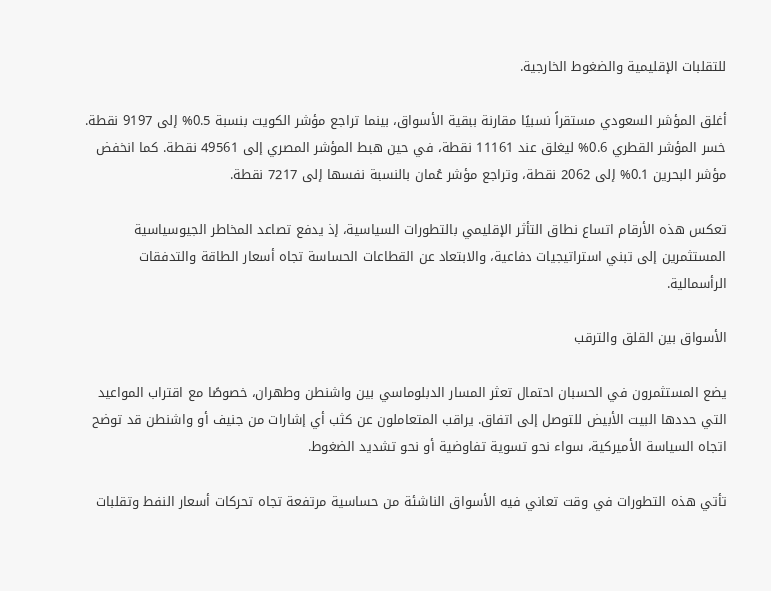للتقلبات الإقليمية والضغوط الخارجية.

أغلق المؤشر السعودي مستقراً نسبيًا مقارنة ببقية الأسواق، بينما تراجع مؤشر الكويت بنسبة 0.5% إلى 9197 نقطة. خسر المؤشر القطري 0.6% ليغلق عند 11161 نقطة، في حين هبط المؤشر المصري إلى 49561 نقطة. كما انخفض مؤشر البحرين 0.1% إلى 2062 نقطة، وتراجع مؤشر عُمان بالنسبة نفسها إلى 7217 نقطة.

تعكس هذه الأرقام اتساع نطاق التأثر الإقليمي بالتطورات السياسية، إذ يدفع تصاعد المخاطر الجيوسياسية المستثمرين إلى تبني استراتيجيات دفاعية، والابتعاد عن القطاعات الحساسة تجاه أسعار الطاقة والتدفقات الرأسمالية.

الأسواق بين القلق والترقب

يضع المستثمرون في الحسبان احتمال تعثر المسار الدبلوماسي بين واشنطن وطهران، خصوصًا مع اقتراب المواعيد التي حددها البيت الأبيض للتوصل إلى اتفاق. يراقب المتعاملون عن كثب أي إشارات من جنيف أو واشنطن قد توضح اتجاه السياسة الأميركية، سواء نحو تسوية تفاوضية أو نحو تشديد الضغوط.

تأتي هذه التطورات في وقت تعاني فيه الأسواق الناشئة من حساسية مرتفعة تجاه تحركات أسعار النفط وتقلبات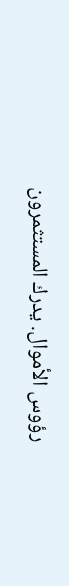رؤوس الأموال. يدرك المستثمرون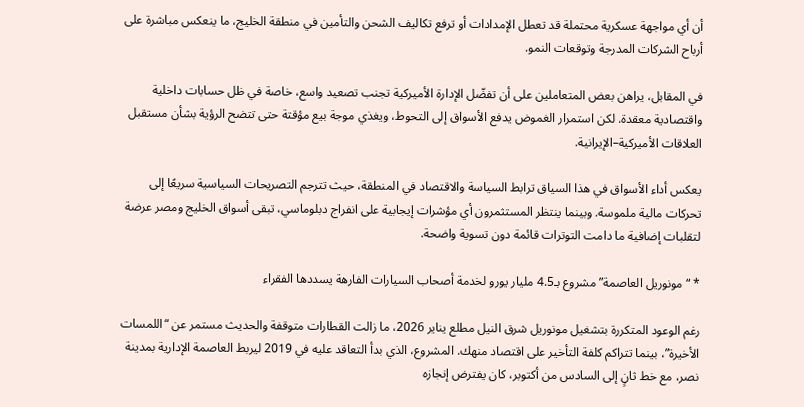أن أي مواجهة عسكرية محتملة قد تعطل الإمدادات أو ترفع تكاليف الشحن والتأمين في منطقة الخليج، ما ينعكس مباشرة على أرباح الشركات المدرجة وتوقعات النمو.

في المقابل، يراهن بعض المتعاملين على أن تفضّل الإدارة الأميركية تجنب تصعيد واسع، خاصة في ظل حسابات داخلية واقتصادية معقدة. لكن استمرار الغموض يدفع الأسواق إلى التحوط، ويغذي موجة بيع مؤقتة حتى تتضح الرؤية بشأن مستقبل العلاقات الأميركية–الإيرانية.

يعكس أداء الأسواق في هذا السياق ترابط السياسة والاقتصاد في المنطقة، حيث تترجم التصريحات السياسية سريعًا إلى تحركات مالية ملموسة. وبينما ينتظر المستثمرون أي مؤشرات إيجابية على انفراج دبلوماسي، تبقى أسواق الخليج ومصر عرضة لتقلبات إضافية ما دامت التوترات قائمة دون تسوية واضحة.

* “مونوريل العاصمة” مشروع بـ4.5 مليار يورو لخدمة أصحاب السيارات الفارهة يسددها الفقراء

رغم الوعود المتكررة بتشغيل مونوريل شرق النيل مطلع يناير 2026، ما زالت القطارات متوقفة والحديث مستمر عن “اللمسات الأخيرة”، بينما تتراكم كلفة التأخير على اقتصاد منهك. المشروع، الذي بدأ التعاقد عليه في 2019 ليربط العاصمة الإدارية بمدينة نصر، مع خط ثانٍ إلى السادس من أكتوبر، كان يفترض إنجازه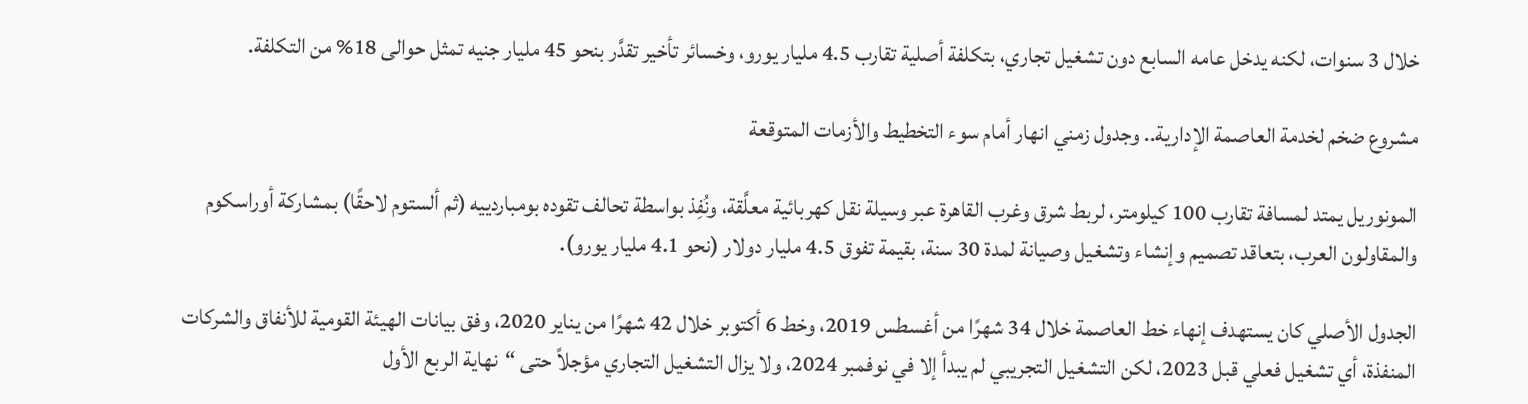خلال 3 سنوات، لكنه يدخل عامه السابع دون تشغيل تجاري، بتكلفة أصلية تقارب 4.5 مليار يورو، وخسائر تأخير تقدَّر بنحو 45 مليار جنيه تمثل حوالى 18% من التكلفة.

مشروع ضخم لخدمة العاصمة الإدارية.. وجدول زمني انهار أمام سوء التخطيط والأزمات المتوقعة

المونوريل يمتد لمسافة تقارب 100 كيلومتر، لربط شرق وغرب القاهرة عبر وسيلة نقل كهربائية معلَّقة، ونُفِذ بواسطة تحالف تقوده بومباردييه (ثم ألستوم لاحقًا) بمشاركة أوراسكوم والمقاولون العرب، بتعاقد تصميم وإنشاء وتشغيل وصيانة لمدة 30 سنة، بقيمة تفوق 4.5 مليار دولار (نحو 4.1 مليار يورو).

الجدول الأصلي كان يستهدف إنهاء خط العاصمة خلال 34 شهرًا من أغسطس 2019، وخط 6 أكتوبر خلال 42 شهرًا من يناير 2020، وفق بيانات الهيئة القومية للأنفاق والشركات المنفذة، أي تشغيل فعلي قبل 2023، لكن التشغيل التجريبي لم يبدأ إلا في نوفمبر 2024، ولا يزال التشغيل التجاري مؤجلاً حتى “نهاية الربع الأول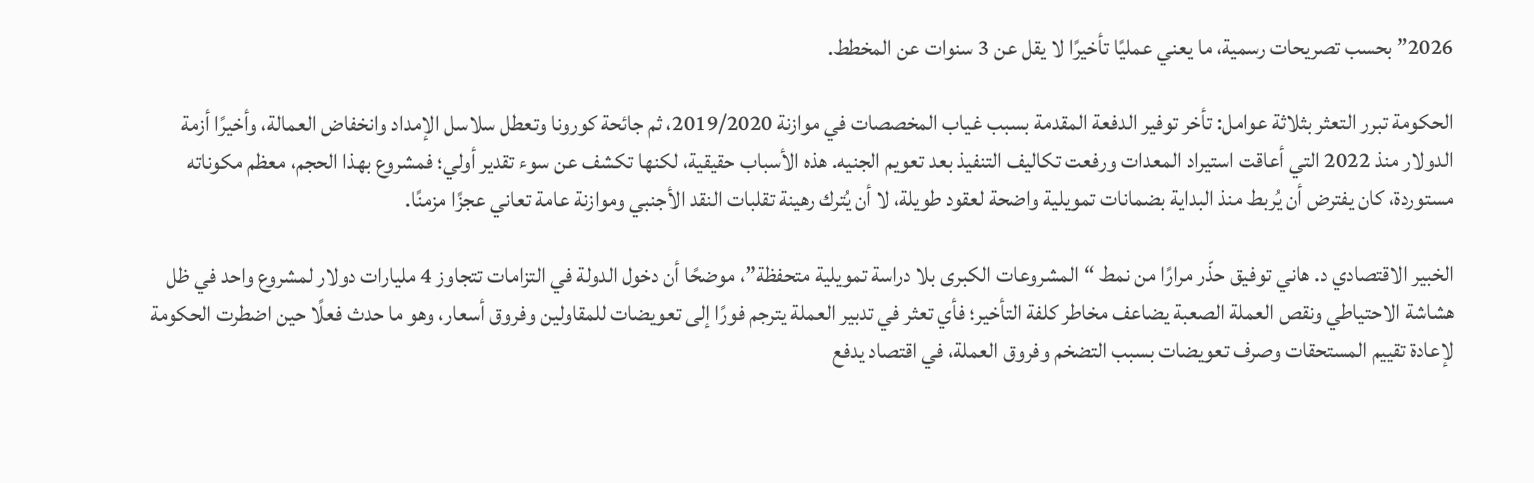2026” بحسب تصريحات رسمية، ما يعني عمليًا تأخيرًا لا يقل عن 3 سنوات عن المخطط.

الحكومة تبرر التعثر بثلاثة عوامل: تأخر توفير الدفعة المقدمة بسبب غياب المخصصات في موازنة 2019/2020، ثم جائحة كورونا وتعطل سلاسل الإمداد وانخفاض العمالة، وأخيرًا أزمة الدولار منذ 2022 التي أعاقت استيراد المعدات ورفعت تكاليف التنفيذ بعد تعويم الجنيه. هذه الأسباب حقيقية، لكنها تكشف عن سوء تقدير أولي؛ فمشروع بهذا الحجم، معظم مكوناته مستوردة، كان يفترض أن يُربط منذ البداية بضمانات تمويلية واضحة لعقود طويلة، لا أن يُترك رهينة تقلبات النقد الأجنبي وموازنة عامة تعاني عجزًا مزمنًا.

الخبير الاقتصادي د. هاني توفيق حذّر مرارًا من نمط “المشروعات الكبرى بلا دراسة تمويلية متحفظة”، موضحًا أن دخول الدولة في التزامات تتجاوز 4 مليارات دولار لمشروع واحد في ظل هشاشة الاحتياطي ونقص العملة الصعبة يضاعف مخاطر كلفة التأخير؛ فأي تعثر في تدبير العملة يترجم فورًا إلى تعويضات للمقاولين وفروق أسعار، وهو ما حدث فعلًا حين اضطرت الحكومة لإعادة تقييم المستحقات وصرف تعويضات بسبب التضخم وفروق العملة، في اقتصاد يدفع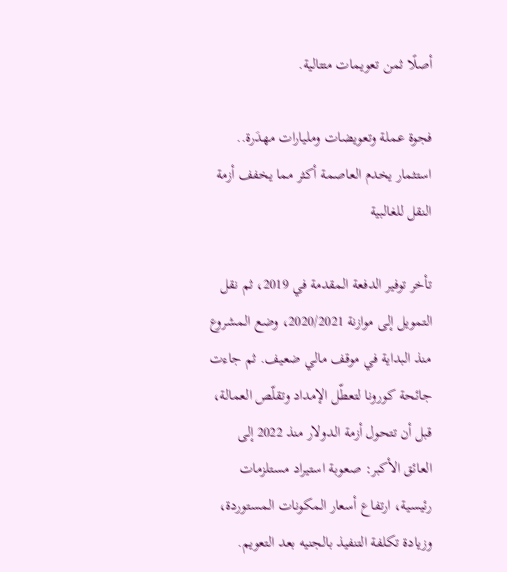أصلًا ثمن تعويمات متتالية.

فجوة عملة وتعويضات ومليارات مهدَرة.. استثمار يخدم العاصمة أكثر مما يخفف أزمة النقل للغالبية

تأخر توفير الدفعة المقدمة في 2019، ثم نقل التمويل إلى موازنة 2020/2021، وضع المشروع منذ البداية في موقف مالي ضعيف. ثم جاءت جائحة كورونا لتعطّل الإمداد وتقلّص العمالة، قبل أن تتحول أزمة الدولار منذ 2022 إلى العائق الأكبر: صعوبة استيراد مستلزمات رئيسية، ارتفاع أسعار المكونات المستوردة، وزيادة تكلفة التنفيذ بالجنيه بعد التعويم.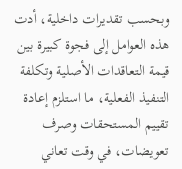وبحسب تقديرات داخلية، أدت هذه العوامل إلى فجوة كبيرة بين قيمة التعاقدات الأصلية وتكلفة التنفيذ الفعلية، ما استلزم إعادة تقييم المستحقات وصرف تعويضات، في وقت تعاني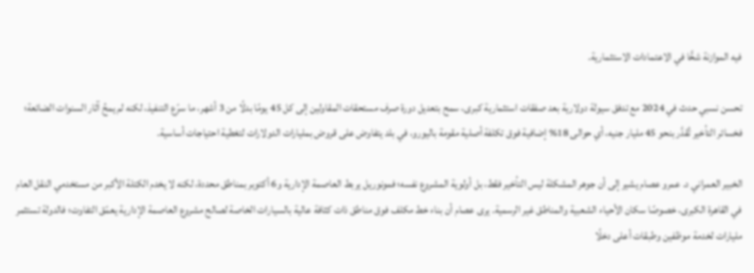فيه الموازنة شحًّا في الاعتمادات الاستثمارية.

تحسن نسبي حدث في 2024 مع تدفق سيولة دولارية بعد صفقات استثمارية كبرى، سمح بتعديل دورة صرف مستحقات المقاولين إلى كل 45 يومًا بدلًا من 3 أشهر، ما سرّع التنفيذ، لكنه لم يمحُ آثار السنوات الضائعة؛ فخسائر التأخير تُقدَّر بنحو 45 مليار جنيه، أي حوالى 18% إضافية فوق تكلفة أصلية مقومة باليورو، في بلد يتفاوض على قروض بمليارات الدولارات لتغطية احتياجات أساسية.

الخبير العمراني د. عمرو عصام يشير إلى أن جوهر المشكلة ليس التأخير فقط، بل أولوية المشروع نفسه؛ فمونوريل يربط العاصمة الإدارية و6 أكتوبر بمناطق محددة، لكنه لا يخدم الكتلة الأكبر من مستخدمي النقل العام في القاهرة الكبرى، خصوصًا سكان الأحياء الشعبية والمناطق غير الرسمية. يرى عصام أن بناء خط مكلف فوق مناطق ذات كثافة عالية بالسيارات الخاصة لصالح مشروع العاصمة الإدارية يعمّق التفاوت؛ فالدولة تستثمر مليارات لخدمة موظفين وطبقات أعلى دخلًا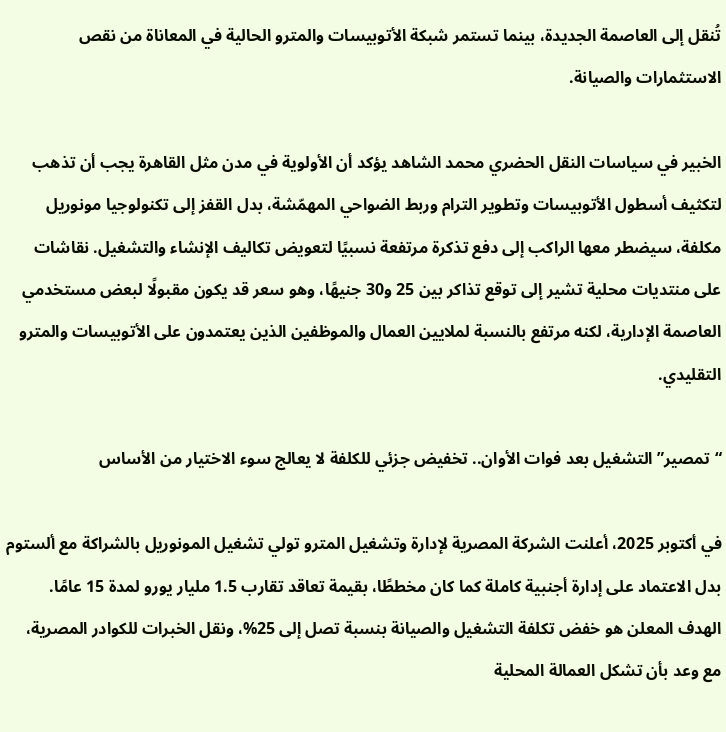تُنقل إلى العاصمة الجديدة، بينما تستمر شبكة الأتوبيسات والمترو الحالية في المعاناة من نقص الاستثمارات والصيانة.

الخبير في سياسات النقل الحضري محمد الشاهد يؤكد أن الأولوية في مدن مثل القاهرة يجب أن تذهب لتكثيف أسطول الأتوبيسات وتطوير الترام وربط الضواحي المهمّشة، بدل القفز إلى تكنولوجيا مونوريل مكلفة، سيضطر معها الراكب إلى دفع تذكرة مرتفعة نسبيًا لتعويض تكاليف الإنشاء والتشغيل. نقاشات على منتديات محلية تشير إلى توقع تذاكر بين 25 و30 جنيهًا، وهو سعر قد يكون مقبولًا لبعض مستخدمي العاصمة الإدارية، لكنه مرتفع بالنسبة لملايين العمال والموظفين الذين يعتمدون على الأتوبيسات والمترو التقليدي.

“تمصير” التشغيل بعد فوات الأوان.. تخفيض جزئي للكلفة لا يعالج سوء الاختيار من الأساس

في أكتوبر 2025، أعلنت الشركة المصرية لإدارة وتشغيل المترو تولي تشغيل المونوريل بالشراكة مع ألستوم بدل الاعتماد على إدارة أجنبية كاملة كما كان مخططًا، بقيمة تعاقد تقارب 1.5 مليار يورو لمدة 15 عامًا. الهدف المعلن هو خفض تكلفة التشغيل والصيانة بنسبة تصل إلى 25%، ونقل الخبرات للكوادر المصرية، مع وعد بأن تشكل العمالة المحلية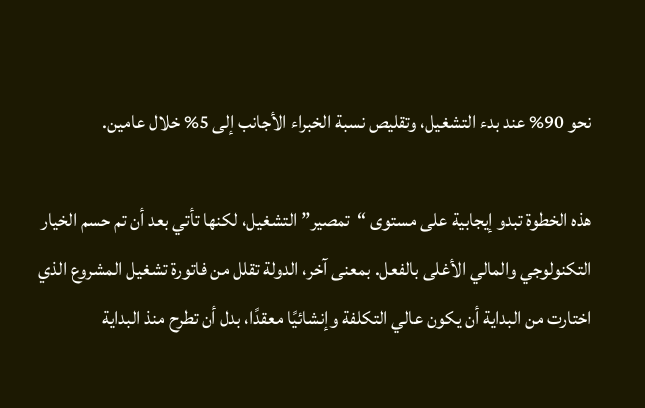نحو 90% عند بدء التشغيل، وتقليص نسبة الخبراء الأجانب إلى 5% خلال عامين.

هذه الخطوة تبدو إيجابية على مستوى “تمصير” التشغيل، لكنها تأتي بعد أن تم حسم الخيار التكنولوجي والمالي الأغلى بالفعل. بمعنى آخر، الدولة تقلل من فاتورة تشغيل المشروع الذي اختارت من البداية أن يكون عالي التكلفة وإنشائيًا معقدًا، بدل أن تطرح منذ البداية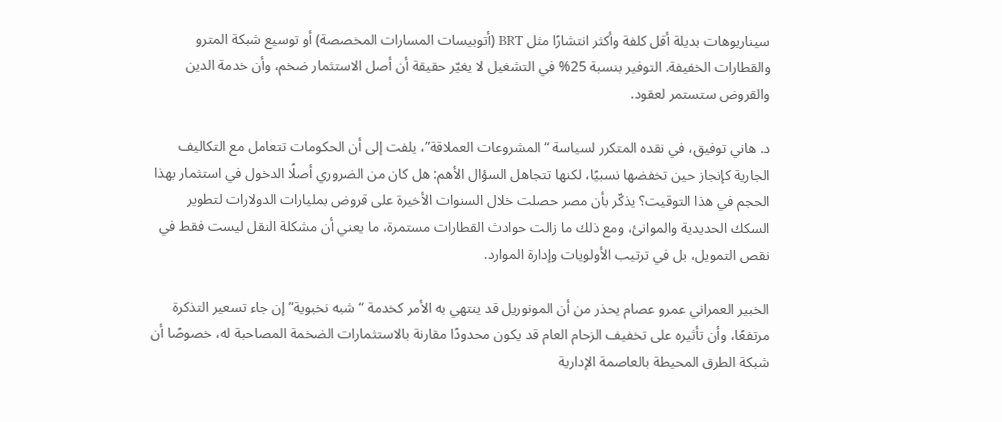سيناريوهات بديلة أقل كلفة وأكثر انتشارًا مثل BRT (أتوبيسات المسارات المخصصة) أو توسيع شبكة المترو والقطارات الخفيفة. التوفير بنسبة 25% في التشغيل لا يغيّر حقيقة أن أصل الاستثمار ضخم، وأن خدمة الدين والقروض ستستمر لعقود.

د. هاني توفيق، في نقده المتكرر لسياسة “المشروعات العملاقة”، يلفت إلى أن الحكومات تتعامل مع التكاليف الجارية كإنجاز حين تخفضها نسبيًا، لكنها تتجاهل السؤال الأهم: هل كان من الضروري أصلًا الدخول في استثمار بهذا الحجم في هذا التوقيت؟ يذكّر بأن مصر حصلت خلال السنوات الأخيرة على قروض بمليارات الدولارات لتطوير السكك الحديدية والموانئ، ومع ذلك ما زالت حوادث القطارات مستمرة، ما يعني أن مشكلة النقل ليست فقط في نقص التمويل، بل في ترتيب الأولويات وإدارة الموارد.

الخبير العمراني عمرو عصام يحذر من أن المونوريل قد ينتهي به الأمر كخدمة “شبه نخبوية” إن جاء تسعير التذكرة مرتفعًا، وأن تأثيره على تخفيف الزحام العام قد يكون محدودًا مقارنة بالاستثمارات الضخمة المصاحبة له، خصوصًا أن شبكة الطرق المحيطة بالعاصمة الإدارية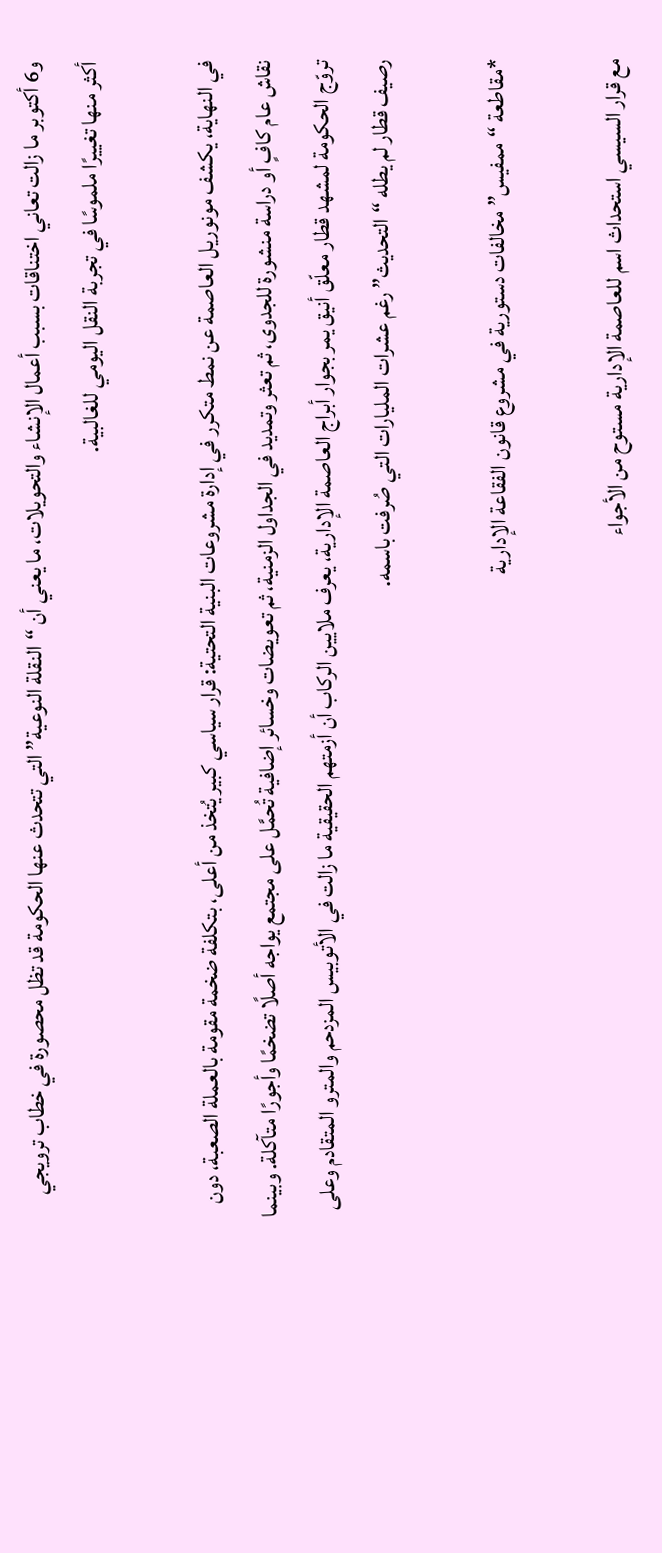و6 أكتوبر ما زالت تعاني اختناقات بسبب أعمال الإنشاء والتحويلات، ما يعني أن “النقلة النوعية” التي تتحدث عنها الحكومة قد تظل محصورة في خطاب ترويجي أكثر منها تغييرًا ملموسًا في تجربة النقل اليومي للغالبية.

في النهاية، يكشف مونوريل العاصمة عن نمط متكرر في إدارة مشروعات البنية التحتية: قرار سياسي كبير يُتخذ من أعلى، بتكلفة ضخمة مقومة بالعملة الصعبة، دون نقاش عام كافٍ أو دراسة منشورة للجدوى، ثم تعثر وتمديد في الجداول الزمنية، ثم تعويضات وخسائر إضافية تُحمَّل على مجتمع يواجه أصلًا تضخمًا وأجورًا متآكلة. وبينما تروّج الحكومة لمشهد قطار معلّق أنيق يمر بجوار أبراج العاصمة الإدارية، يعرف ملايين الركاب أن أزمتهم الحقيقية ما زالت في الأتوبيس المزدحم والمترو المتقادم وعلى رصيف قطار لم يطله “التحديث” رغم عشرات المليارات التي صُرفت باسمه.

*مقاطعة “ممفيس” مخالفات دستورية في مشروع قانون الفقاعة الإدارية

مع قرار السيسي استحداث اسم للعاصمة الإدارية مستوح من الأجواء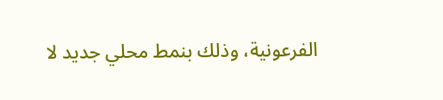الفرعونية، وذلك بنمط محلي جديد لا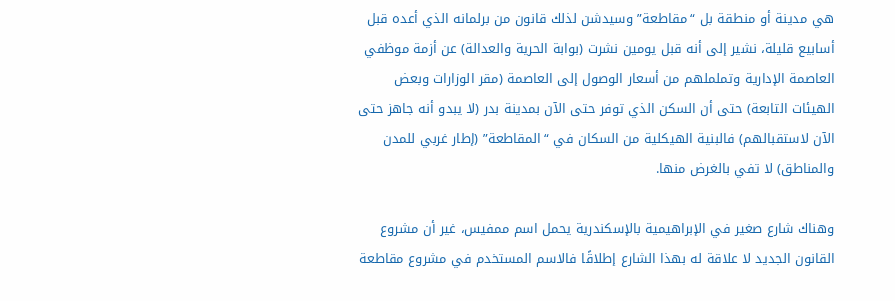هي مدينة أو منطقة بل “مقاطعة” وسيدشن لذلك قانون من برلمانه الذي أعده قبل أسابيع قليلة، نشير إلى أنه قبل يومين نشرت (بوابة الحرية والعدالة) عن أزمة موظفي العاصمة الإدارية وتململهم من أسعار الوصول إلى العاصمة (مقر الوزارات وبعض الهيئات التابعة) حتى أن السكن الذي توفر حتى الآن بمدينة بدر (لا يبدو أنه جاهز حتى الآن لاستقبالهم) فالبنية الهيكلية من السكان في “المقاطعة” (إطار غربي للمدن والمناطق) لا تفي بالغرض منها.

وهناك شارع صغير في الإبراهيمية بالإسكندرية يحمل اسم ممفيس، غير أن مشروع القانون الجديد لا علاقة له بهذا الشارع إطلاقًا فالاسم المستخدم في مشروع مقاطعة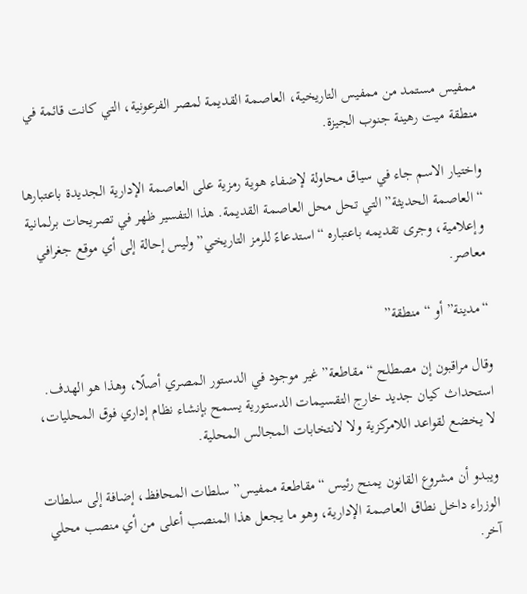ممفيس مستمد من ممفيس التاريخية، العاصمة القديمة لمصر الفرعونية، التي كانت قائمة في منطقة ميت رهينة جنوب الجيزة.

واختيار الاسم جاء في سياق محاولة لإضفاء هوية رمزية على العاصمة الإدارية الجديدة باعتبارها “العاصمة الحديثة” التي تحل محل العاصمة القديمة. هذا التفسير ظهر في تصريحات برلمانية وإعلامية، وجرى تقديمه باعتباره “استدعاءً للرمز التاريخي” وليس إحالة إلى أي موقع جغرافي معاصر.

“مدينة” أو “منطقة”

وقال مراقبون إن مصطلح “مقاطعة” غير موجود في الدستور المصري أصلًا، وهذا هو الهدف. استحداث كيان جديد خارج التقسيمات الدستورية يسمح بإنشاء نظام إداري فوق المحليات، لا يخضع لقواعد اللامركزية ولا لانتخابات المجالس المحلية.

ويبدو أن مشروع القانون يمنح رئيس “مقاطعة ممفيس” سلطات المحافظ، إضافة إلى سلطات الوزراء داخل نطاق العاصمة الإدارية، وهو ما يجعل هذا المنصب أعلى من أي منصب محلي آخر.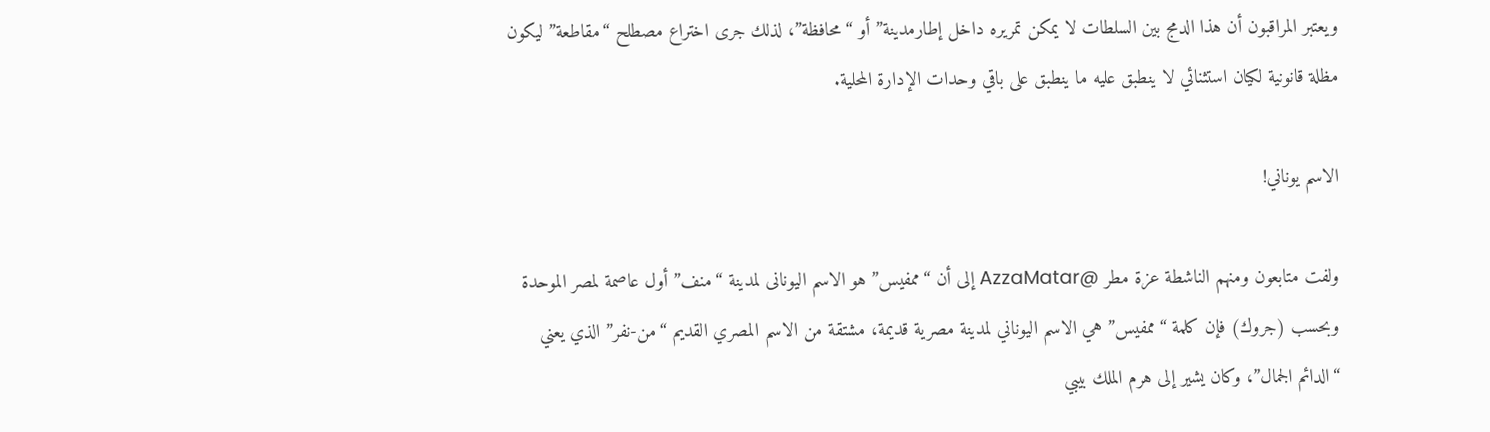ويعتبر المراقبون أن هذا الدمج بين السلطات لا يمكن تمريره داخل إطارمدينة” أو “محافظة”، لذلك جرى اختراع مصطلح “مقاطعة” ليكون مظلة قانونية لكيان استثنائي لا ينطبق عليه ما ينطبق على باقي وحدات الإدارة المحلية.

الاسم يوناني!

ولفت متابعون ومنهم الناشطة عزة مطر @AzzaMatar إلى أن “ممفيس” هو الاسم اليونانى لمدينة “منف” أول عاصمة لمصر الموحدة وبحسب (جروك) فإن كلمة “ممفيس” هي الاسم اليوناني لمدينة مصرية قديمة، مشتقة من الاسم المصري القديم “من-نفر” الذي يعني “الدائم الجمال”، وكان يشير إلى هرم الملك بيبي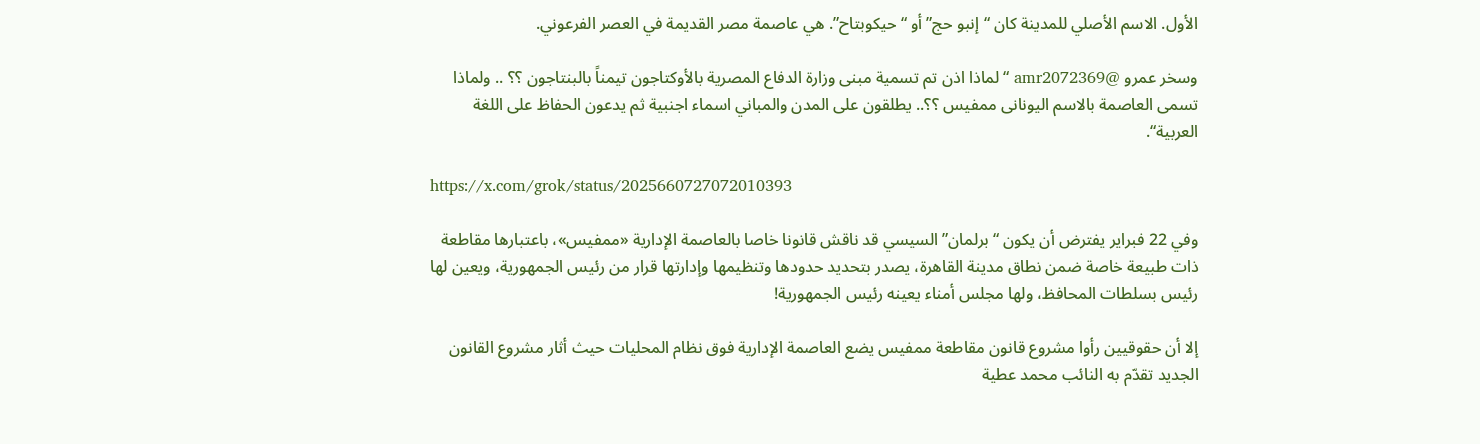الأول. الاسم الأصلي للمدينة كان “إنبو حج” أو “حيكوبتاح”. هي عاصمة مصر القديمة في العصر الفرعوني.

وسخر عمرو @amr2072369 “لماذا اذن تم تسمية مبنى وزارة الدفاع المصرية بالأوكتاجون تيمناً بالبنتاجون ؟؟ .. ولماذا تسمى العاصمة بالاسم اليونانى ممفيس ؟؟.. يطلقون على المدن والمباني اسماء اجنبية ثم يدعون الحفاظ على اللغة العربية“.

https://x.com/grok/status/2025660727072010393

وفي 22 فبراير يفترض أن يكون “برلمان” السيسي قد ناقش قانونا خاصا بالعاصمة الإدارية «ممفيس»، باعتبارها مقاطعة ذات طبيعة خاصة ضمن نطاق مدينة القاهرة، يصدر بتحديد حدودها وتنظيمها وإدارتها قرار من رئيس الجمهورية، ويعين لها رئيس بسلطات المحافظ، ولها مجلس أمناء يعينه رئيس الجمهورية!

إلا أن حقوقيين رأوا مشروع قانون مقاطعة ممفيس يضع العاصمة الإدارية فوق نظام المحليات حيث أثار مشروع القانون الجديد تقدّم به النائب محمد عطية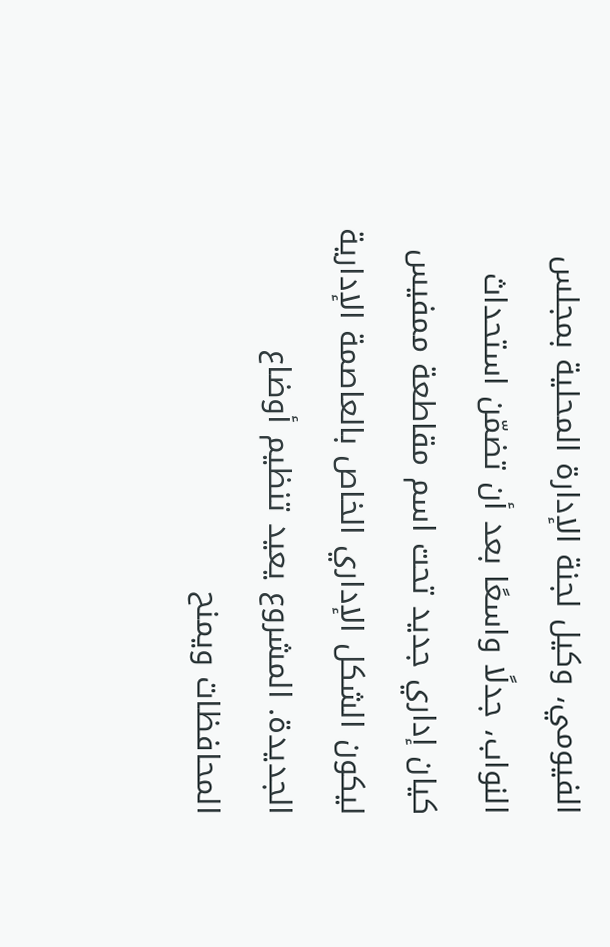الفيومي، وكيل لجنة الإدارة المحلية بمجلس النواب، جدلًا واسعًا بعد أن تضمّن استحداث كيان إداري جديد تحت اسم مقاطعة ممفيس ليكون الشكل الإداري الخاص بالعاصمة الإدارية الجديدة. المشروع يعيد تنظيم أوضاع المحافظات ويمنح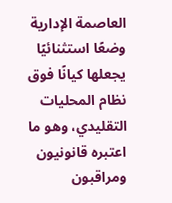العاصمة الإدارية وضعًا استثنائيًا يجعلها كيانًا فوق نظام المحليات التقليدي، وهو ما اعتبره قانونيون ومراقبون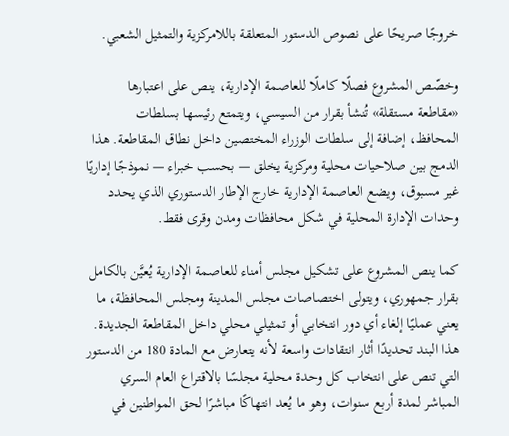خروجًا صريحًا على نصوص الدستور المتعلقة باللامركزية والتمثيل الشعبي.

وخصّص المشروع فصلًا كاملًا للعاصمة الإدارية، ينص على اعتبارها «مقاطعة مستقلة» تُنشأ بقرار من السيسي، ويتمتع رئيسها بسلطات المحافظ، إضافة إلى سلطات الوزراء المختصين داخل نطاق المقاطعة. هذا الدمج بين صلاحيات محلية ومركزية يخلق — بحسب خبراء — نموذجًا إداريًا غير مسبوق، ويضع العاصمة الإدارية خارج الإطار الدستوري الذي يحدد وحدات الإدارة المحلية في شكل محافظات ومدن وقرى فقط.

كما ينص المشروع على تشكيل مجلس أمناء للعاصمة الإدارية يُعيَّن بالكامل بقرار جمهوري، ويتولى اختصاصات مجلس المدينة ومجلس المحافظة، ما يعني عمليًا إلغاء أي دور انتخابي أو تمثيلي محلي داخل المقاطعة الجديدة. هذا البند تحديدًا أثار انتقادات واسعة لأنه يتعارض مع المادة 180 من الدستور التي تنص على انتخاب كل وحدة محلية مجلسًا بالاقتراع العام السري المباشر لمدة أربع سنوات، وهو ما يُعد انتهاكًا مباشرًا لحق المواطنين في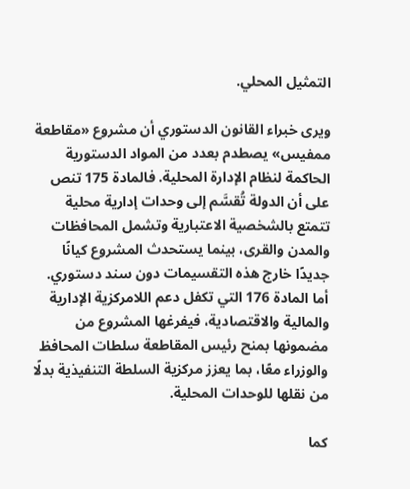التمثيل المحلي.

ويرى خبراء القانون الدستوري أن مشروع «مقاطعة ممفيس» يصطدم بعدد من المواد الدستورية الحاكمة لنظام الإدارة المحلية. فالمادة 175 تنص على أن الدولة تُقسَّم إلى وحدات إدارية محلية تتمتع بالشخصية الاعتبارية وتشمل المحافظات والمدن والقرى، بينما يستحدث المشروع كيانًا جديدًا خارج هذه التقسيمات دون سند دستوري. أما المادة 176 التي تكفل دعم اللامركزية الإدارية والمالية والاقتصادية، فيفرغها المشروع من مضمونها بمنح رئيس المقاطعة سلطات المحافظ والوزراء معًا، بما يعزز مركزية السلطة التنفيذية بدلًا من نقلها للوحدات المحلية.

كما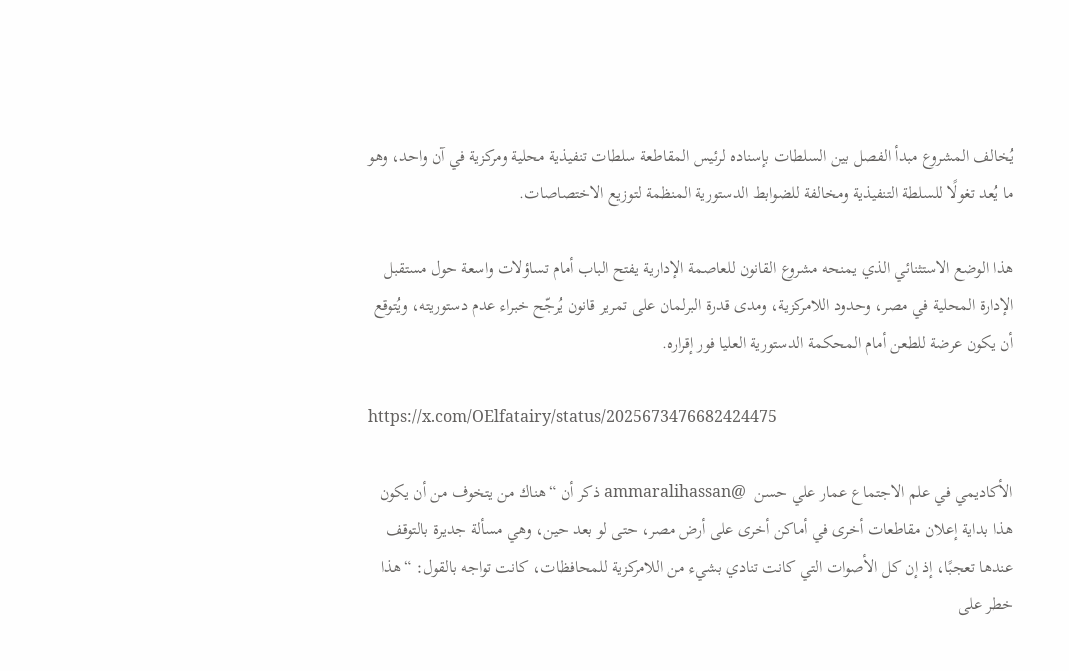يُخالف المشروع مبدأ الفصل بين السلطات بإسناده لرئيس المقاطعة سلطات تنفيذية محلية ومركزية في آن واحد، وهو ما يُعد تغولًا للسلطة التنفيذية ومخالفة للضوابط الدستورية المنظمة لتوزيع الاختصاصات.

هذا الوضع الاستثنائي الذي يمنحه مشروع القانون للعاصمة الإدارية يفتح الباب أمام تساؤلات واسعة حول مستقبل الإدارة المحلية في مصر، وحدود اللامركزية، ومدى قدرة البرلمان على تمرير قانون يُرجّح خبراء عدم دستوريته، ويُتوقع أن يكون عرضة للطعن أمام المحكمة الدستورية العليا فور إقراره.

https://x.com/OElfatairy/status/2025673476682424475

الأكاديمي في علم الاجتماع عمار علي حسن  @ammaralihassan ذكر أن “هناك من يتخوف من أن يكون هذا بداية إعلان مقاطعات أخرى في أماكن أخرى على أرض مصر، حتى لو بعد حين، وهي مسألة جديرة بالتوقف عندها تعجبًا، إذ إن كل الأصوات التي كانت تنادي بشيء من اللامركزية للمحافظات، كانت تواجه بالقول: “هذا خطر على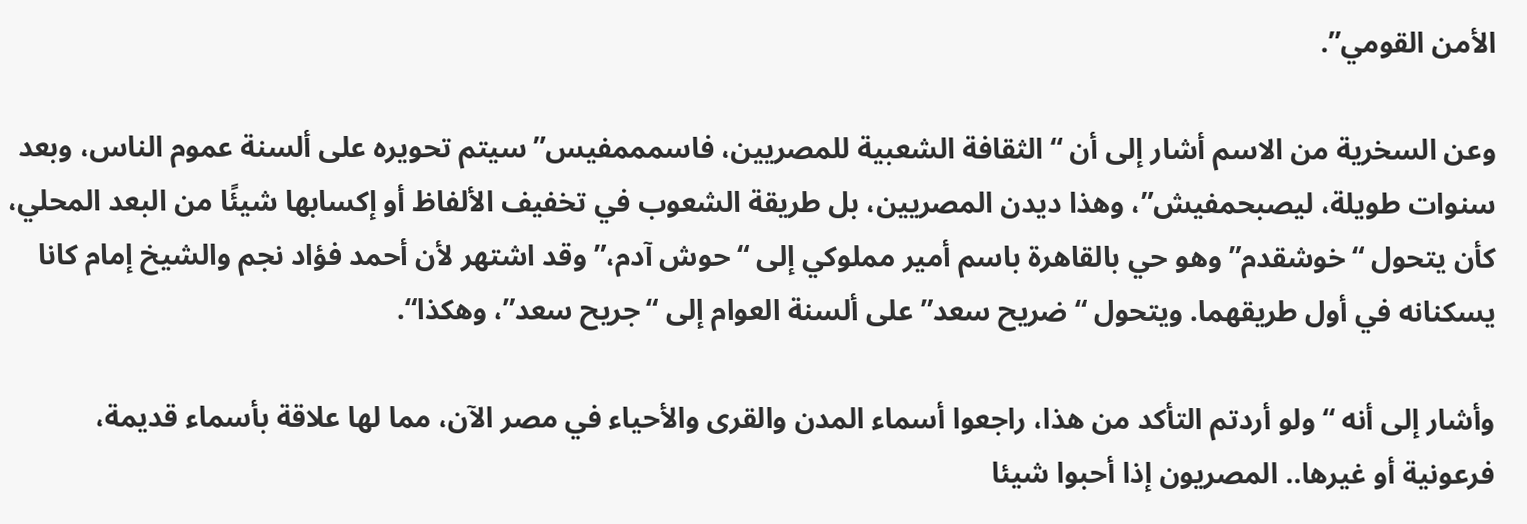الأمن القومي”.

وعن السخرية من الاسم أشار إلى أن “الثقافة الشعبية للمصريين، فاسمممفيس” سيتم تحويره على ألسنة عموم الناس، وبعد سنوات طويلة، ليصبحمفيش”، وهذا ديدن المصريين، بل طريقة الشعوب في تخفيف الألفاظ أو إكسابها شيئًا من البعد المحلي، كأن يتحول “خوشقدم” وهو حي بالقاهرة باسم أمير مملوكي إلى “حوش آدم،” وقد اشتهر لأن أحمد فؤاد نجم والشيخ إمام كانا يسكنانه في أول طريقهما. ويتحول “ضريح سعد” على ألسنة العوام إلى “جريح سعد”، وهكذا“.

وأشار إلى أنه “ولو أردتم التأكد من هذا، راجعوا أسماء المدن والقرى والأحياء في مصر الآن، مما لها علاقة بأسماء قديمة، فرعونية أو غيرها.. المصريون إذا أحبوا شيئا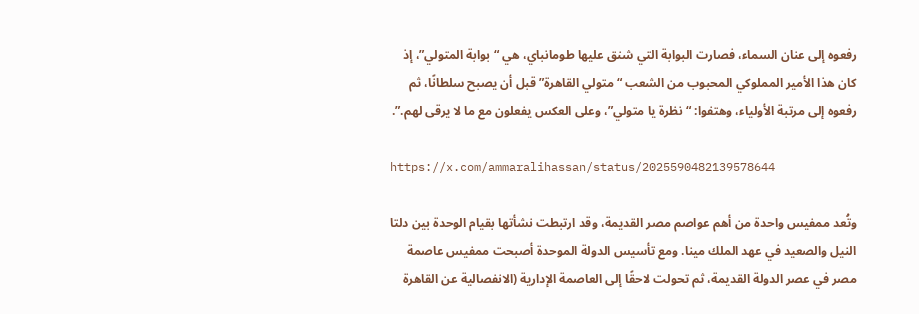رفعوه إلى عنان السماء، فصارت البوابة التي شنق عليها طومانباي، هي “بوابة المتولي”، إذ كان هذا الأمير المملوكي المحبوب من الشعب “متولي القاهرة” قبل أن يصبح سلطانًا، ثم رفعوه إلى مرتبة الأولياء، وهتفوا: “نظرة يا متولي”، وعلى العكس يفعلون مع ما لا يرقى لهم.”.

https://x.com/ammaralihassan/status/2025590482139578644

وتُعد ممفيس واحدة من أهم عواصم مصر القديمة، وقد ارتبطت نشأتها بقيام الوحدة بين دلتا النيل والصعيد في عهد الملك مينا. ومع تأسيس الدولة الموحدة أصبحت ممفيس عاصمة مصر في عصر الدولة القديمة، ثم تحولت لاحقًا إلى العاصمة الإدارية (الانفصالية عن القاهرة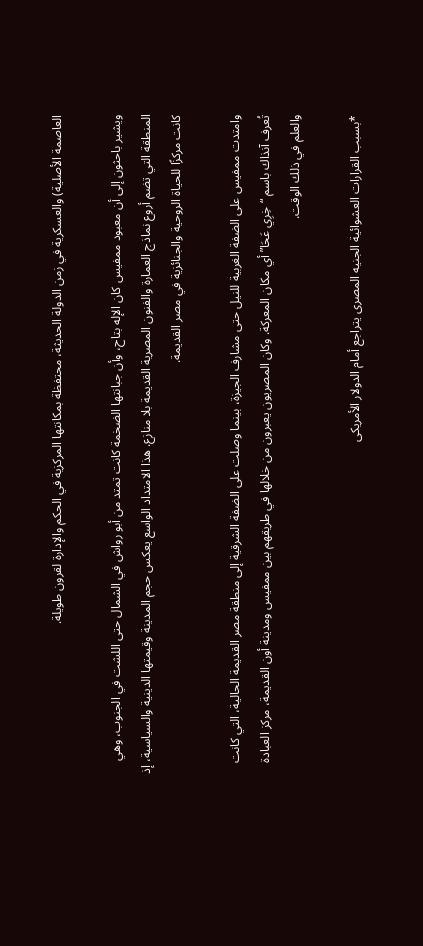العاصمة الأصلية) والعسكرية في زمن الدولة الحديثة، محتفظة بمكانتها المركزية في الحكم والإدارة لقرون طويلة.

ويشير باحثون إلى أن معبود ممفيس كان الإله بتاح، وأن جبانتها الضخمة كانت تمتد من أبو رواش في الشمال حتى اللشت في الجنوب، وهي المنطقة التي تضم أروع نماذج العمارة والفنون المصرية القديمة بلا منازع. هذا الامتداد الواسع يعكس حجم المدينة وقيمتها الدينية والسياسية، إذ كانت مركزًا للحياة الروحية والجنائزية في مصر القديمة.

وامتدت ممفيس على الضفة الغربية للنيل حتى مشارف الجيزة، بينما وصلت على الضفة الشرقية إلى منطقة مصر القديمة الحالية، التي كانت تُعرف آنذاك باسم “خِرِي عَحَا” أي مكان المعركة. وكان المصريون يعبرون من خلالها في طريقهم بين ممفيس ومدينة أون القديمة، مركز العبادة والعلم في ذلك الوقت.

*بسبب القرارات العشوائية الجنيه المصرى يتراجع أمام الدولار الأمريكى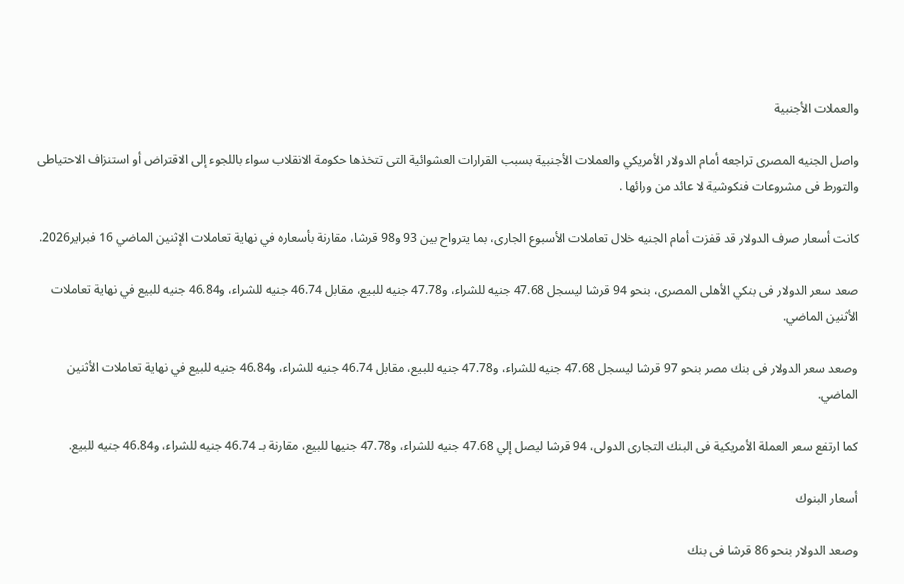والعملات الأجنبية

واصل الجنيه المصرى تراجعه أمام الدولار الأمريكي والعملات الأجنبية بسبب القرارات العشوائية التى تتخذها حكومة الانقلاب سواء باللجوء إلى الاقتراض أو استنزاف الاحتياطى والتورط فى مشروعات فنكوشية لا عائد من ورائها .

كانت أسعار صرف الدولار قد قفزت أمام الجنيه خلال تعاملات الأسبوع الجارى، بما يترواح بين 93 و98 قرشا، مقارنة بأسعاره في نهاية تعاملات الإثنين الماضي 16 فبراير2026.

صعد سعر الدولار فى بنكي الأهلى المصرى، بنحو 94 قرشا ليسجل 47.68 جنيه للشراء، و47.78 جنيه للبيع، مقابل 46.74 جنيه للشراء، و46.84 جنيه للبيع في نهاية تعاملات الأثنين الماضي.

وصعد سعر الدولار فى بنك مصر بنحو 97 قرشا ليسجل 47.68 جنيه للشراء، و47.78 جنيه للبيع، مقابل 46.74 جنيه للشراء، و46.84 جنيه للبيع في نهاية تعاملات الأثنين الماضي.

كما ارتفع سعر العملة الأمريكية فى البنك التجارى الدولى، 94 قرشا ليصل إلي 47.68 جنيه للشراء، و47.78 جنيها للبيع، مقارنة بـ 46.74 جنيه للشراء، و46.84 جنيه للبيع.

أسعار البنوك

وصعد الدولار بنحو 86 قرشا فى بنك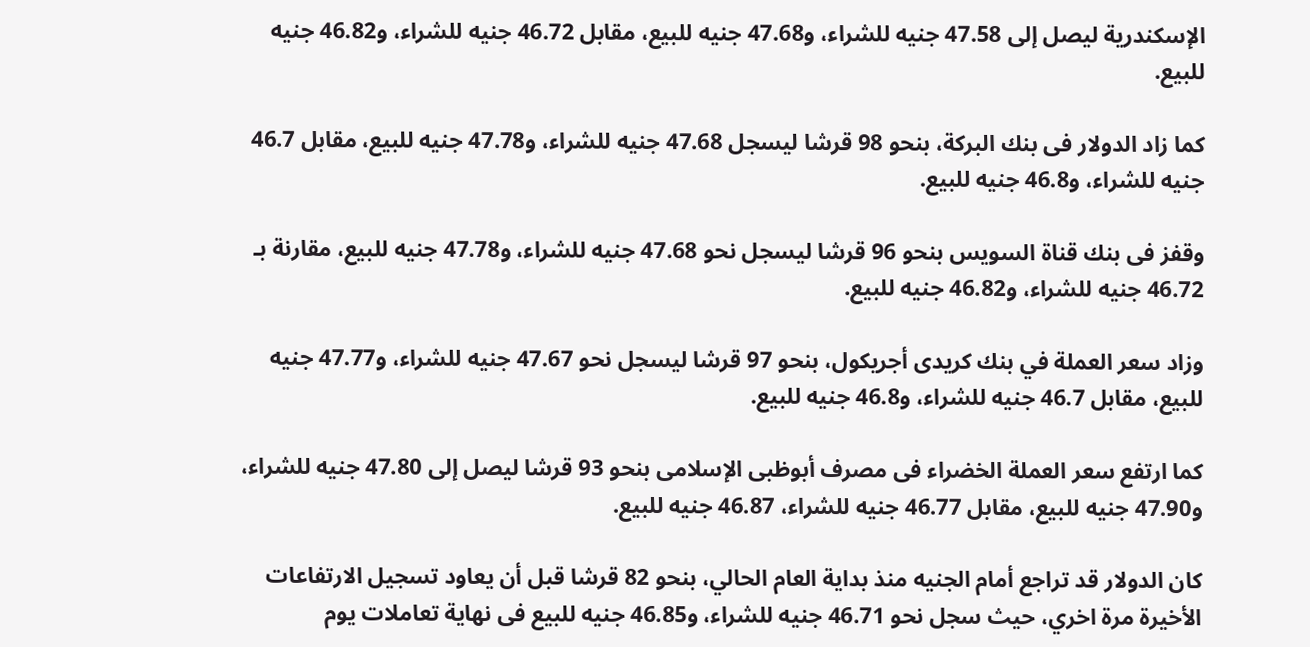الإسكندرية ليصل إلى 47.58 جنيه للشراء، و47.68 جنيه للبيع، مقابل 46.72 جنيه للشراء، و46.82 جنيه للبيع.

كما زاد الدولار فى بنك البركة، بنحو 98 قرشا ليسجل 47.68 جنيه للشراء، و47.78 جنيه للبيع، مقابل 46.7 جنيه للشراء، و46.8 جنيه للبيع.

وقفز فى بنك قناة السويس بنحو 96 قرشا ليسجل نحو 47.68 جنيه للشراء، و47.78 جنيه للبيع، مقارنة بـ 46.72 جنيه للشراء، و46.82 جنيه للبيع.

وزاد سعر العملة في بنك كريدى أجريكول، بنحو 97 قرشا ليسجل نحو 47.67 جنيه للشراء، و47.77 جنيه للبيع، مقابل 46.7 جنيه للشراء، و46.8 جنيه للبيع.

كما ارتفع سعر العملة الخضراء فى مصرف أبوظبى الإسلامى بنحو 93 قرشا ليصل إلى 47.80 جنيه للشراء، و47.90 جنيه للبيع، مقابل 46.77 جنيه للشراء، 46.87 جنيه للبيع.

كان الدولار قد تراجع أمام الجنيه منذ بداية العام الحالي، بنحو 82 قرشا قبل أن يعاود تسجيل الارتفاعات الأخيرة مرة اخري، حيث سجل نحو 46.71 جنيه للشراء، و46.85 جنيه للبيع فى نهاية تعاملات يوم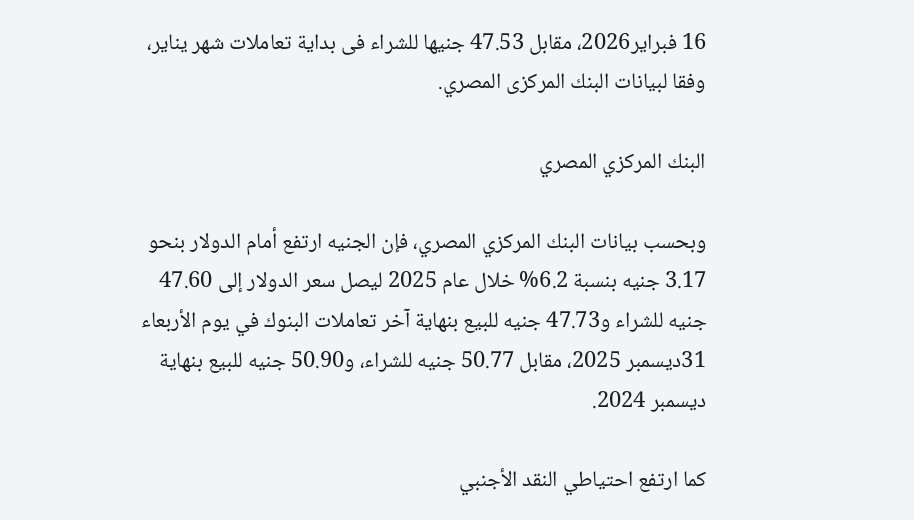16 فبراير2026، مقابل 47.53 جنيها للشراء فى بداية تعاملات شهر يناير، وفقا لبيانات البنك المركزى المصري.

البنك المركزي المصري

وبحسب بيانات البنك المركزي المصري، فإن الجنيه ارتفع أمام الدولار بنحو 3.17 جنيه بنسبة 6.2% خلال عام 2025 ليصل سعر الدولار إلى 47.60 جنيه للشراء و47.73 جنيه للبيع بنهاية آخر تعاملات البنوك في يوم الأربعاء 31ديسمبر 2025، مقابل 50.77 جنيه للشراء، و50.90 جنيه للبيع بنهاية ديسمبر 2024.

كما ارتفع احتياطي النقد الأجنبي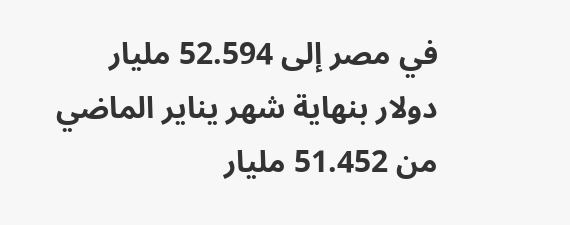في مصر إلى 52.594 مليار دولار بنهاية شهر يناير الماضي من 51.452 مليار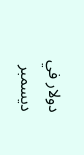دولار في ديسمبر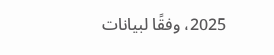2025، وفقًا لبيانات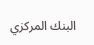البنك المركزي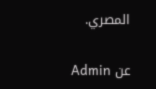المصري.

عن Admin